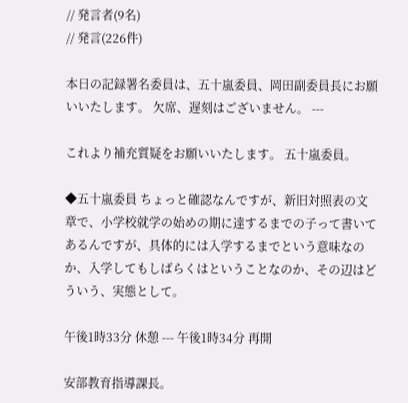// 発言者(9名)
// 発言(226件)

本日の記録署名委員は、五十嵐委員、岡田副委員長にお願いいたします。 欠席、遅刻はございません。 ---

これより補充質疑をお願いいたします。 五十嵐委員。

◆五十嵐委員 ちょっと確認なんですが、新旧対照表の文章で、小学校就学の始めの期に達するまでの子って書いてあるんですが、具体的には入学するまでという意味なのか、入学してもしばらくはということなのか、その辺はどういう、実態として。

午後1時33分 休憩 --- 午後1時34分 再開

安部教育指導課長。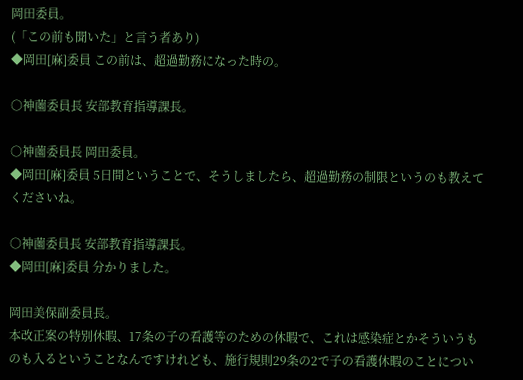岡田委員。
(「この前も聞いた」と言う者あり)
◆岡田[麻]委員 この前は、超過勤務になった時の。

○神薗委員長 安部教育指導課長。

○神薗委員長 岡田委員。
◆岡田[麻]委員 5日間ということで、そうしましたら、超過勤務の制限というのも教えてくださいね。

○神薗委員長 安部教育指導課長。
◆岡田[麻]委員 分かりました。

岡田美保副委員長。
本改正案の特別休暇、17条の子の看護等のための休暇で、これは感染症とかそういうものも入るということなんですけれども、施行規則29条の2で子の看護休暇のことについ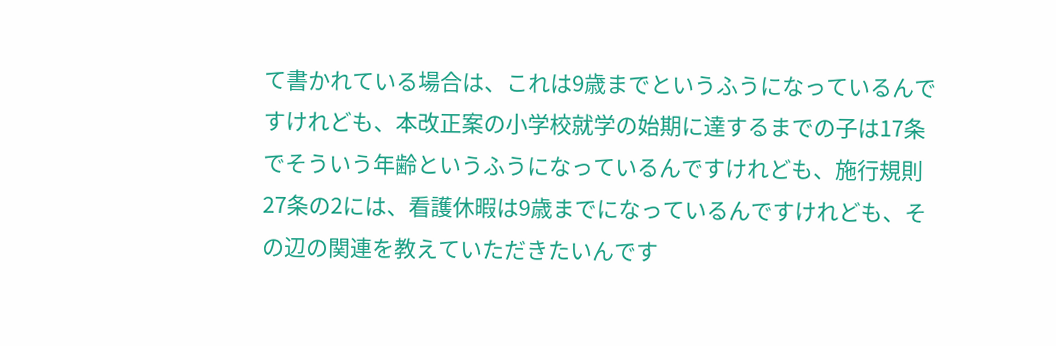て書かれている場合は、これは9歳までというふうになっているんですけれども、本改正案の小学校就学の始期に達するまでの子は17条でそういう年齢というふうになっているんですけれども、施行規則27条の2には、看護休暇は9歳までになっているんですけれども、その辺の関連を教えていただきたいんです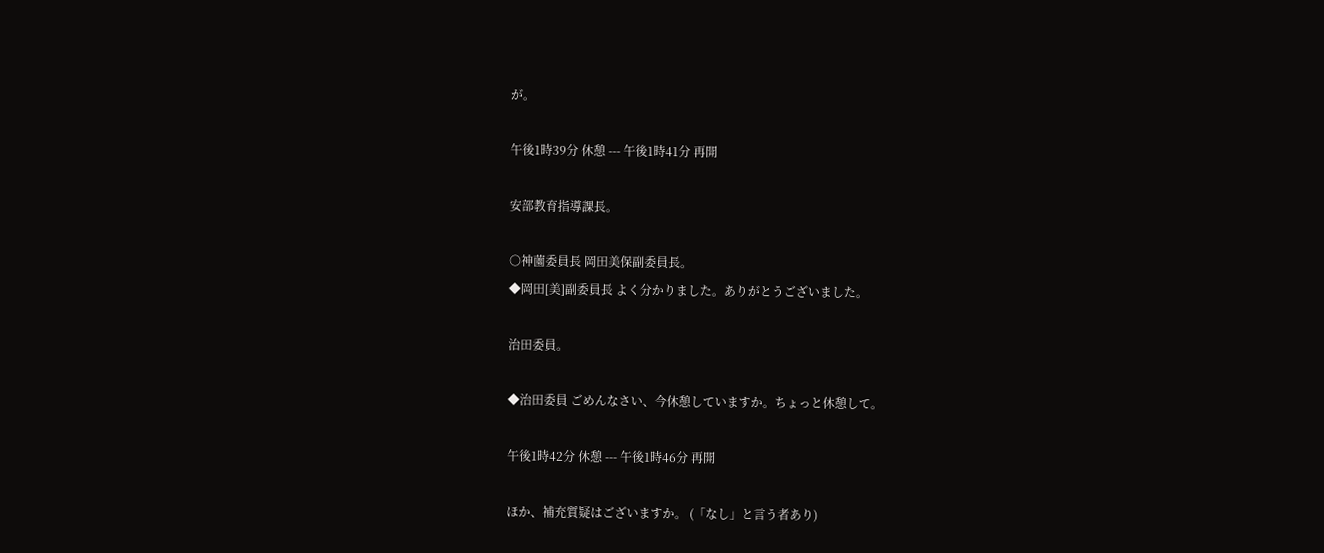が。

午後1時39分 休憩 --- 午後1時41分 再開

安部教育指導課長。

○神薗委員長 岡田美保副委員長。
◆岡田[美]副委員長 よく分かりました。ありがとうございました。

治田委員。

◆治田委員 ごめんなさい、今休憩していますか。ちょっと休憩して。

午後1時42分 休憩 --- 午後1時46分 再開

ほか、補充質疑はございますか。 (「なし」と言う者あり)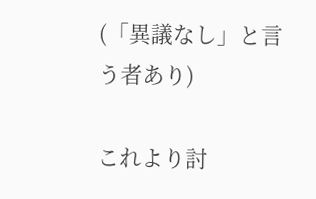(「異議なし」と言う者あり)

これより討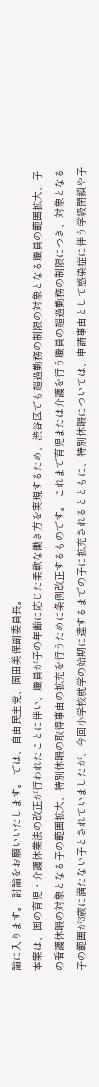論に入ります。 討論をお願いいたします。 では、自由民主党、岡田美保副委員長。
本案は、国の育児・介護休業法の改正が行われたことに伴い、職員が子の年齢に応じた柔軟な働き方を実現するため、渋谷区でも超過勤務の制限の対象となる職員の範囲拡大、子の看護休暇の対象となる子の範囲拡大、特別休暇の取得事由の拡充を行うために条例改正するものです。 これまで育児または介護を行う職員の超過勤務の制限につき、対象となる子の範囲が3歳に満たない子とされていましたが、今回小学校就学の始期に達するまでの子に拡充されるとともに、特別休暇については、申請事由として感染症に伴う学級閉鎖や子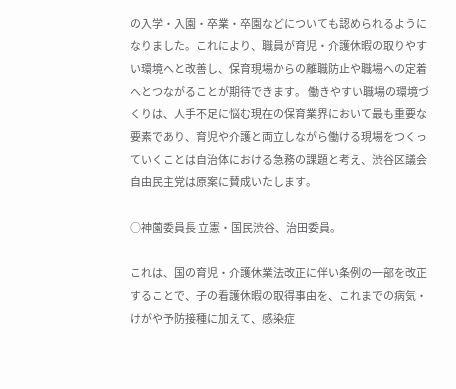の入学・入園・卒業・卒園などについても認められるようになりました。これにより、職員が育児・介護休暇の取りやすい環境へと改善し、保育現場からの離職防止や職場への定着へとつながることが期待できます。 働きやすい職場の環境づくりは、人手不足に悩む現在の保育業界において最も重要な要素であり、育児や介護と両立しながら働ける現場をつくっていくことは自治体における急務の課題と考え、渋谷区議会自由民主党は原案に賛成いたします。

○神薗委員長 立憲・国民渋谷、治田委員。

これは、国の育児・介護休業法改正に伴い条例の一部を改正することで、子の看護休暇の取得事由を、これまでの病気・けがや予防接種に加えて、感染症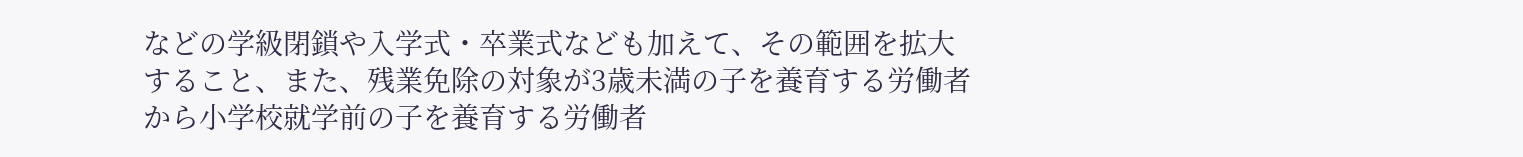などの学級閉鎖や入学式・卒業式なども加えて、その範囲を拡大すること、また、残業免除の対象が3歳未満の子を養育する労働者から小学校就学前の子を養育する労働者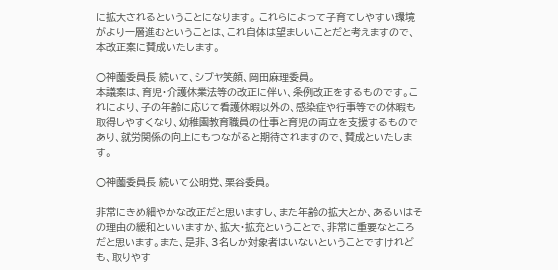に拡大されるということになります。 これらによって子育てしやすい環境がより一層進むということは、これ自体は望ましいことだと考えますので、本改正案に賛成いたします。

○神薗委員長 続いて、シブヤ笑顔、岡田麻理委員。
本議案は、育児・介護休業法等の改正に伴い、条例改正をするものです。これにより、子の年齢に応じて看護休暇以外の、感染症や行事等での休暇も取得しやすくなり、幼稚園教育職員の仕事と育児の両立を支援するものであり、就労関係の向上にもつながると期待されますので、賛成といたします。

○神薗委員長 続いて公明党、栗谷委員。

非常にきめ細やかな改正だと思いますし、また年齢の拡大とか、あるいはその理由の緩和といいますか、拡大・拡充ということで、非常に重要なところだと思います。また、是非、3名しか対象者はいないということですけれども、取りやす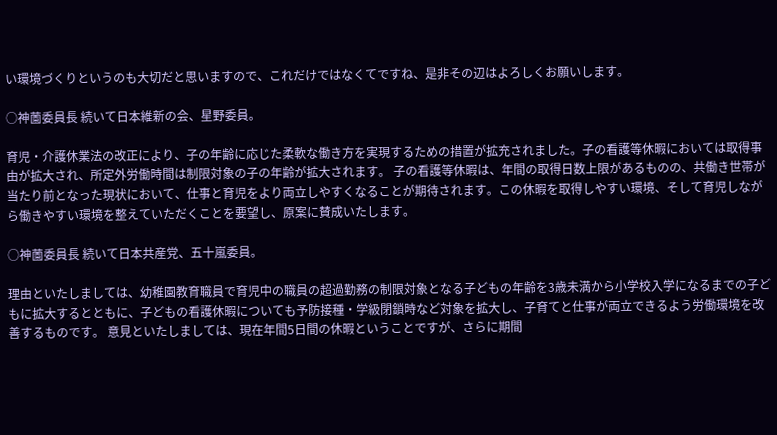い環境づくりというのも大切だと思いますので、これだけではなくてですね、是非その辺はよろしくお願いします。

○神薗委員長 続いて日本維新の会、星野委員。

育児・介護休業法の改正により、子の年齢に応じた柔軟な働き方を実現するための措置が拡充されました。子の看護等休暇においては取得事由が拡大され、所定外労働時間は制限対象の子の年齢が拡大されます。 子の看護等休暇は、年間の取得日数上限があるものの、共働き世帯が当たり前となった現状において、仕事と育児をより両立しやすくなることが期待されます。この休暇を取得しやすい環境、そして育児しながら働きやすい環境を整えていただくことを要望し、原案に賛成いたします。

○神薗委員長 続いて日本共産党、五十嵐委員。

理由といたしましては、幼稚園教育職員で育児中の職員の超過勤務の制限対象となる子どもの年齢を3歳未満から小学校入学になるまでの子どもに拡大するとともに、子どもの看護休暇についても予防接種・学級閉鎖時など対象を拡大し、子育てと仕事が両立できるよう労働環境を改善するものです。 意見といたしましては、現在年間5日間の休暇ということですが、さらに期間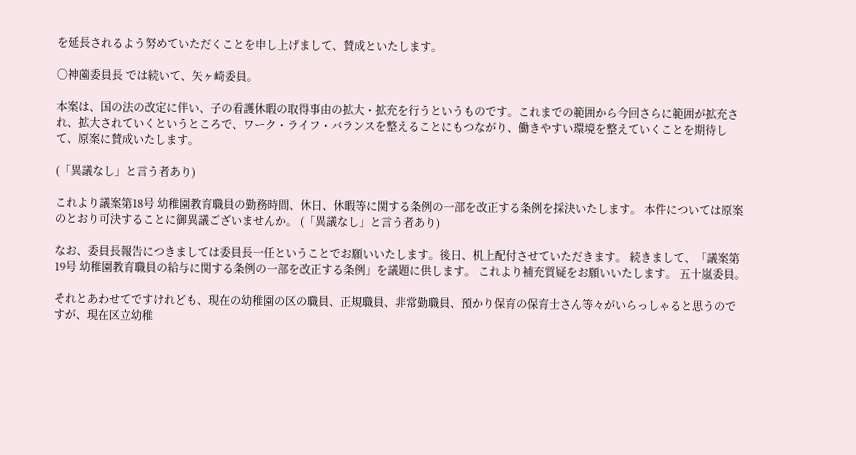を延長されるよう努めていただくことを申し上げまして、賛成といたします。

○神薗委員長 では続いて、矢ヶ崎委員。

本案は、国の法の改定に伴い、子の看護休暇の取得事由の拡大・拡充を行うというものです。これまでの範囲から今回さらに範囲が拡充され、拡大されていくというところで、ワーク・ライフ・バランスを整えることにもつながり、働きやすい環境を整えていくことを期待して、原案に賛成いたします。

(「異議なし」と言う者あり)

これより議案第18号 幼稚園教育職員の勤務時間、休日、休暇等に関する条例の一部を改正する条例を採決いたします。 本件については原案のとおり可決することに御異議ございませんか。 (「異議なし」と言う者あり)

なお、委員長報告につきましては委員長一任ということでお願いいたします。後日、机上配付させていただきます。 続きまして、「議案第19号 幼稚園教育職員の給与に関する条例の一部を改正する条例」を議題に供します。 これより補充質疑をお願いいたします。 五十嵐委員。

それとあわせてですけれども、現在の幼稚園の区の職員、正規職員、非常勤職員、預かり保育の保育士さん等々がいらっしゃると思うのですが、現在区立幼稚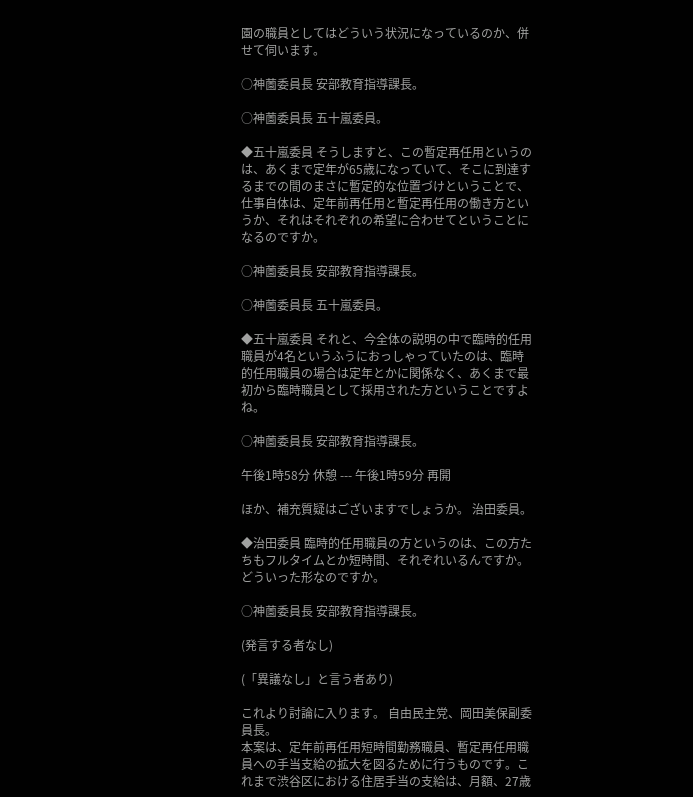園の職員としてはどういう状況になっているのか、併せて伺います。

○神薗委員長 安部教育指導課長。

○神薗委員長 五十嵐委員。

◆五十嵐委員 そうしますと、この暫定再任用というのは、あくまで定年が65歳になっていて、そこに到達するまでの間のまさに暫定的な位置づけということで、仕事自体は、定年前再任用と暫定再任用の働き方というか、それはそれぞれの希望に合わせてということになるのですか。

○神薗委員長 安部教育指導課長。

○神薗委員長 五十嵐委員。

◆五十嵐委員 それと、今全体の説明の中で臨時的任用職員が4名というふうにおっしゃっていたのは、臨時的任用職員の場合は定年とかに関係なく、あくまで最初から臨時職員として採用された方ということですよね。

○神薗委員長 安部教育指導課長。

午後1時58分 休憩 --- 午後1時59分 再開

ほか、補充質疑はございますでしょうか。 治田委員。

◆治田委員 臨時的任用職員の方というのは、この方たちもフルタイムとか短時間、それぞれいるんですか。どういった形なのですか。

○神薗委員長 安部教育指導課長。

(発言する者なし)

(「異議なし」と言う者あり)

これより討論に入ります。 自由民主党、岡田美保副委員長。
本案は、定年前再任用短時間勤務職員、暫定再任用職員への手当支給の拡大を図るために行うものです。これまで渋谷区における住居手当の支給は、月額、27歳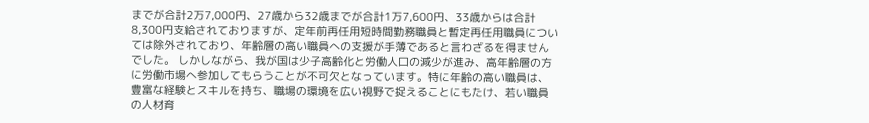までが合計2万7,000円、27歳から32歳までが合計1万7,600円、33歳からは合計8,300円支給されておりますが、定年前再任用短時間勤務職員と暫定再任用職員については除外されており、年齢層の高い職員への支援が手薄であると言わざるを得ませんでした。 しかしながら、我が国は少子高齢化と労働人口の減少が進み、高年齢層の方に労働市場へ参加してもらうことが不可欠となっています。特に年齢の高い職員は、豊富な経験とスキルを持ち、職場の環境を広い視野で捉えることにもたけ、若い職員の人材育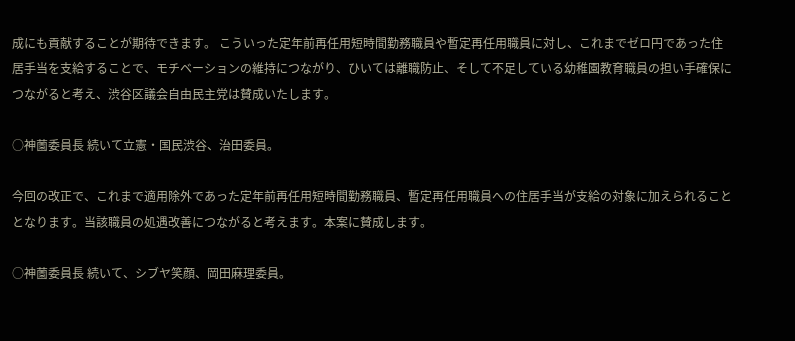成にも貢献することが期待できます。 こういった定年前再任用短時間勤務職員や暫定再任用職員に対し、これまでゼロ円であった住居手当を支給することで、モチベーションの維持につながり、ひいては離職防止、そして不足している幼稚園教育職員の担い手確保につながると考え、渋谷区議会自由民主党は賛成いたします。

○神薗委員長 続いて立憲・国民渋谷、治田委員。

今回の改正で、これまで適用除外であった定年前再任用短時間勤務職員、暫定再任用職員への住居手当が支給の対象に加えられることとなります。当該職員の処遇改善につながると考えます。本案に賛成します。

○神薗委員長 続いて、シブヤ笑顔、岡田麻理委員。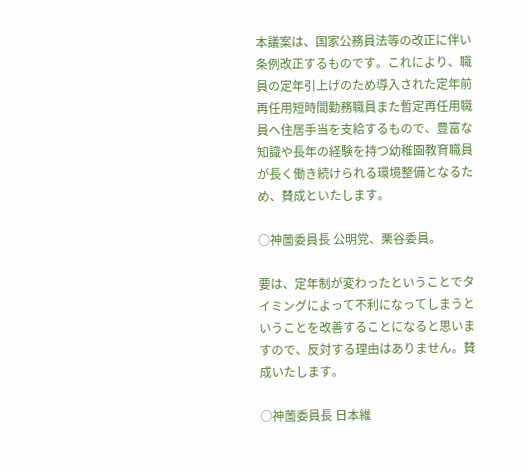本議案は、国家公務員法等の改正に伴い条例改正するものです。これにより、職員の定年引上げのため導入された定年前再任用短時間勤務職員また暫定再任用職員へ住居手当を支給するもので、豊富な知識や長年の経験を持つ幼稚園教育職員が長く働き続けられる環境整備となるため、賛成といたします。

○神薗委員長 公明党、栗谷委員。

要は、定年制が変わったということでタイミングによって不利になってしまうということを改善することになると思いますので、反対する理由はありません。賛成いたします。

○神薗委員長 日本維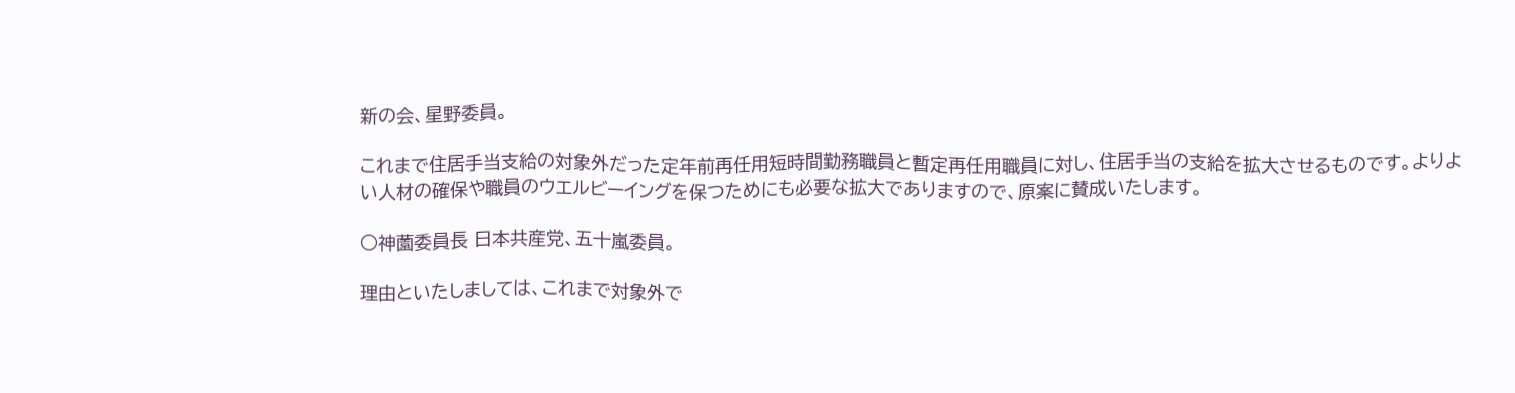新の会、星野委員。

これまで住居手当支給の対象外だった定年前再任用短時間勤務職員と暫定再任用職員に対し、住居手当の支給を拡大させるものです。よりよい人材の確保や職員のウエルビーイングを保つためにも必要な拡大でありますので、原案に賛成いたします。

○神薗委員長 日本共産党、五十嵐委員。

理由といたしましては、これまで対象外で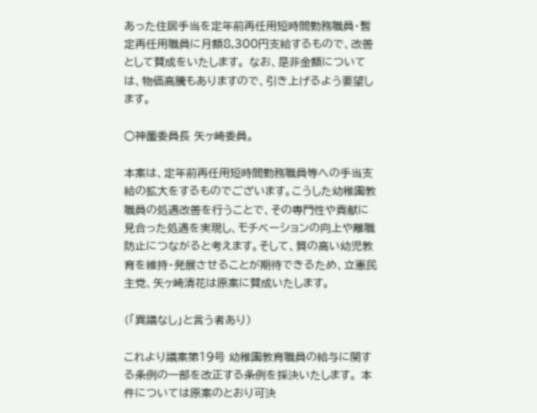あった住居手当を定年前再任用短時間勤務職員・暫定再任用職員に月額8,300円支給するもので、改善として賛成をいたします。 なお、是非金額については、物価高騰もありますので、引き上げるよう要望します。

○神薗委員長 矢ヶ崎委員。

本案は、定年前再任用短時間勤務職員等への手当支給の拡大をするものでございます。こうした幼稚園教職員の処遇改善を行うことで、その専門性や貢献に見合った処遇を実現し、モチベーションの向上や離職防止につながると考えます。そして、質の高い幼児教育を維持・発展させることが期待できるため、立憲民主党、矢ヶ崎清花は原案に賛成いたします。

(「異議なし」と言う者あり)

これより議案第19号 幼稚園教育職員の給与に関する条例の一部を改正する条例を採決いたします。 本件については原案のとおり可決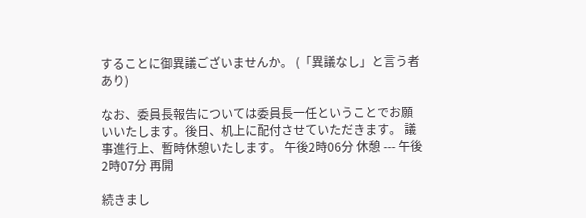することに御異議ございませんか。 (「異議なし」と言う者あり)

なお、委員長報告については委員長一任ということでお願いいたします。後日、机上に配付させていただきます。 議事進行上、暫時休憩いたします。 午後2時06分 休憩 --- 午後2時07分 再開

続きまし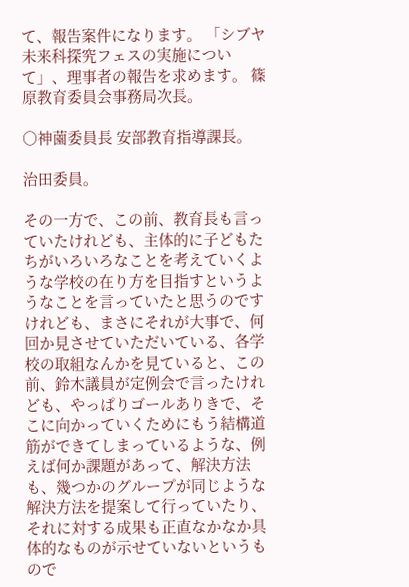て、報告案件になります。 「シブヤ未来科探究フェスの実施について」、理事者の報告を求めます。 篠原教育委員会事務局次長。

○神薗委員長 安部教育指導課長。

治田委員。

その一方で、この前、教育長も言っていたけれども、主体的に子どもたちがいろいろなことを考えていくような学校の在り方を目指すというようなことを言っていたと思うのですけれども、まさにそれが大事で、何回か見させていただいている、各学校の取組なんかを見ていると、この前、鈴木議員が定例会で言ったけれども、やっぱりゴールありきで、そこに向かっていくためにもう結構道筋ができてしまっているような、例えば何か課題があって、解決方法も、幾つかのグループが同じような解決方法を提案して行っていたり、それに対する成果も正直なかなか具体的なものが示せていないというもので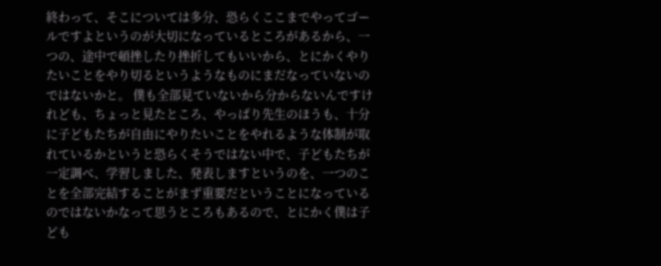終わって、そこについては多分、恐らくここまでやってゴールですよというのが大切になっているところがあるから、一つの、途中で頓挫したり挫折してもいいから、とにかくやりたいことをやり切るというようなものにまだなっていないのではないかと。 僕も全部見ていないから分からないんですけれども、ちょっと見たところ、やっぱり先生のほうも、十分に子どもたちが自由にやりたいことをやれるような体制が取れているかというと恐らくそうではない中で、子どもたちが一定調べ、学習しました、発表しますというのを、一つのことを全部完結することがまず重要だということになっているのではないかなって思うところもあるので、とにかく僕は子ども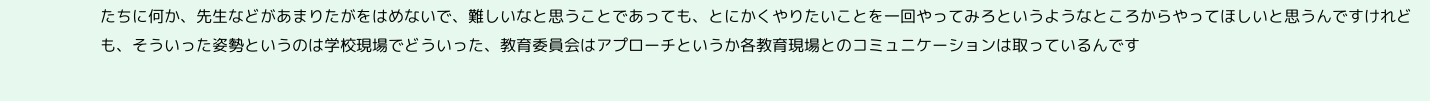たちに何か、先生などがあまりたがをはめないで、難しいなと思うことであっても、とにかくやりたいことを一回やってみろというようなところからやってほしいと思うんですけれども、そういった姿勢というのは学校現場でどういった、教育委員会はアプローチというか各教育現場とのコミュニケーションは取っているんです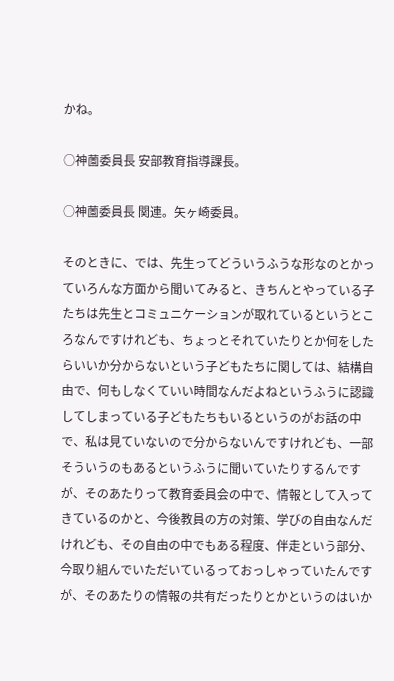かね。

○神薗委員長 安部教育指導課長。

○神薗委員長 関連。矢ヶ崎委員。

そのときに、では、先生ってどういうふうな形なのとかっていろんな方面から聞いてみると、きちんとやっている子たちは先生とコミュニケーションが取れているというところなんですけれども、ちょっとそれていたりとか何をしたらいいか分からないという子どもたちに関しては、結構自由で、何もしなくていい時間なんだよねというふうに認識してしまっている子どもたちもいるというのがお話の中で、私は見ていないので分からないんですけれども、一部そういうのもあるというふうに聞いていたりするんですが、そのあたりって教育委員会の中で、情報として入ってきているのかと、今後教員の方の対策、学びの自由なんだけれども、その自由の中でもある程度、伴走という部分、今取り組んでいただいているっておっしゃっていたんですが、そのあたりの情報の共有だったりとかというのはいか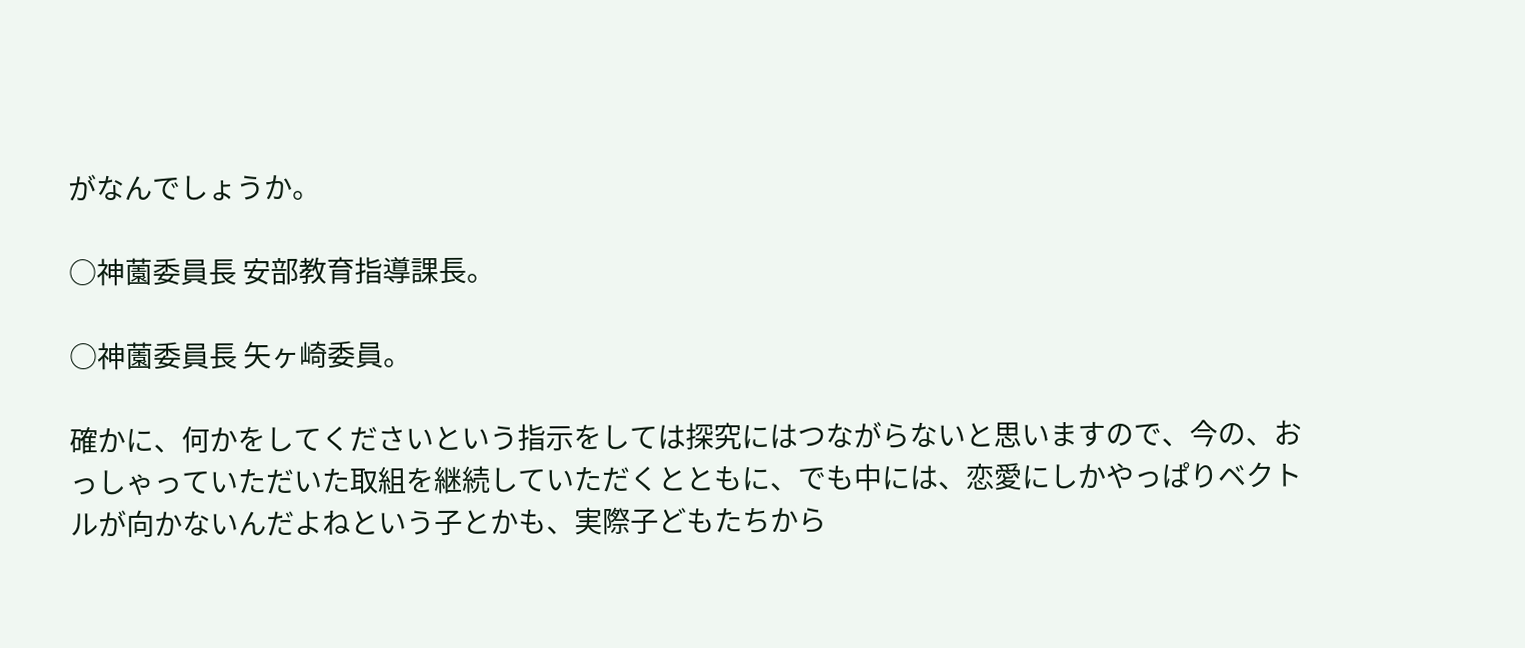がなんでしょうか。

○神薗委員長 安部教育指導課長。

○神薗委員長 矢ヶ崎委員。

確かに、何かをしてくださいという指示をしては探究にはつながらないと思いますので、今の、おっしゃっていただいた取組を継続していただくとともに、でも中には、恋愛にしかやっぱりベクトルが向かないんだよねという子とかも、実際子どもたちから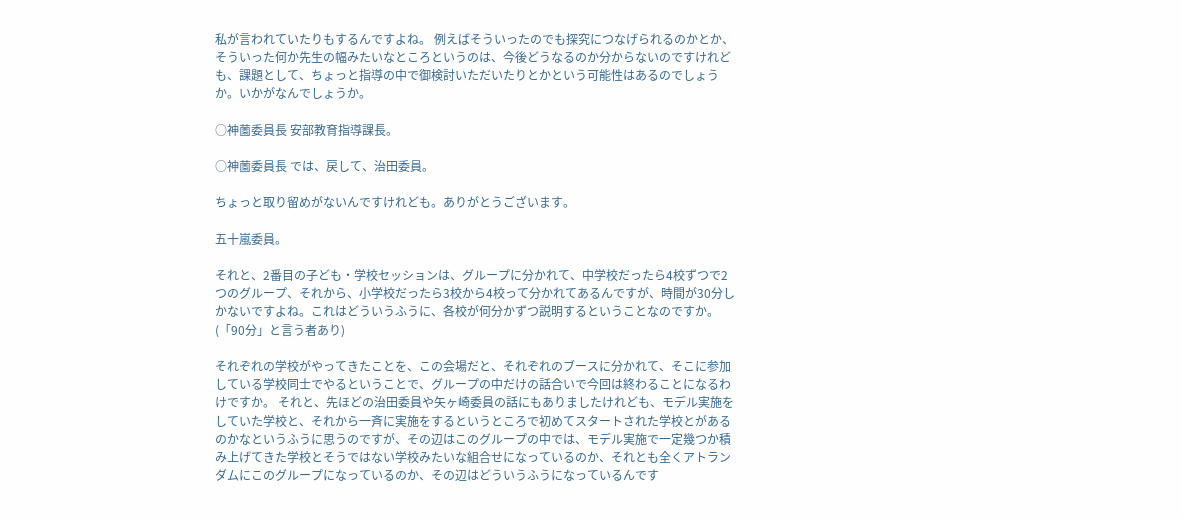私が言われていたりもするんですよね。 例えばそういったのでも探究につなげられるのかとか、そういった何か先生の幅みたいなところというのは、今後どうなるのか分からないのですけれども、課題として、ちょっと指導の中で御検討いただいたりとかという可能性はあるのでしょうか。いかがなんでしょうか。

○神薗委員長 安部教育指導課長。

○神薗委員長 では、戻して、治田委員。

ちょっと取り留めがないんですけれども。ありがとうございます。

五十嵐委員。

それと、2番目の子ども・学校セッションは、グループに分かれて、中学校だったら4校ずつで2つのグループ、それから、小学校だったら3校から4校って分かれてあるんですが、時間が30分しかないですよね。これはどういうふうに、各校が何分かずつ説明するということなのですか。 (「90分」と言う者あり)

それぞれの学校がやってきたことを、この会場だと、それぞれのブースに分かれて、そこに参加している学校同士でやるということで、グループの中だけの話合いで今回は終わることになるわけですか。 それと、先ほどの治田委員や矢ヶ崎委員の話にもありましたけれども、モデル実施をしていた学校と、それから一斉に実施をするというところで初めてスタートされた学校とがあるのかなというふうに思うのですが、その辺はこのグループの中では、モデル実施で一定幾つか積み上げてきた学校とそうではない学校みたいな組合せになっているのか、それとも全くアトランダムにこのグループになっているのか、その辺はどういうふうになっているんです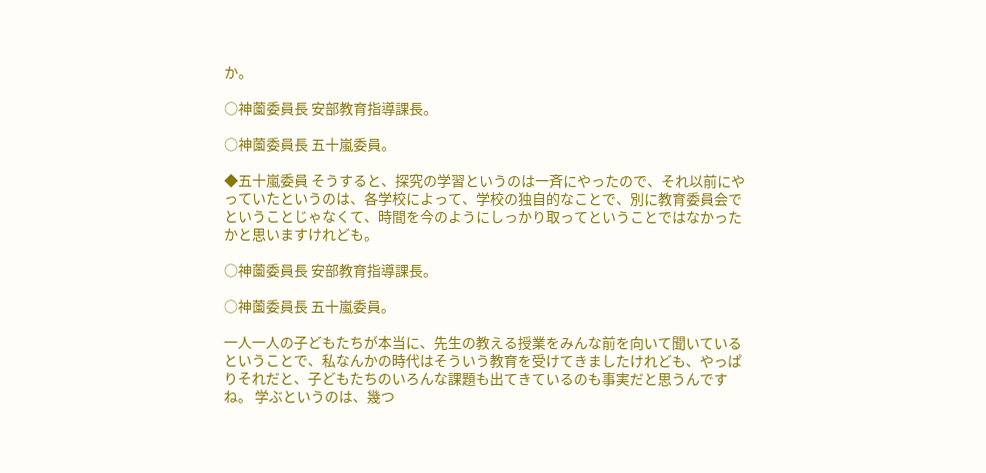か。

○神薗委員長 安部教育指導課長。

○神薗委員長 五十嵐委員。

◆五十嵐委員 そうすると、探究の学習というのは一斉にやったので、それ以前にやっていたというのは、各学校によって、学校の独自的なことで、別に教育委員会でということじゃなくて、時間を今のようにしっかり取ってということではなかったかと思いますけれども。

○神薗委員長 安部教育指導課長。

○神薗委員長 五十嵐委員。

一人一人の子どもたちが本当に、先生の教える授業をみんな前を向いて聞いているということで、私なんかの時代はそういう教育を受けてきましたけれども、やっぱりそれだと、子どもたちのいろんな課題も出てきているのも事実だと思うんですね。 学ぶというのは、幾つ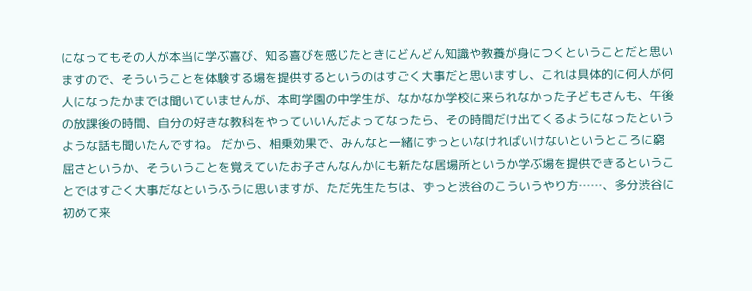になってもその人が本当に学ぶ喜び、知る喜びを感じたときにどんどん知識や教養が身につくということだと思いますので、そういうことを体験する場を提供するというのはすごく大事だと思いますし、これは具体的に何人が何人になったかまでは聞いていませんが、本町学園の中学生が、なかなか学校に来られなかった子どもさんも、午後の放課後の時間、自分の好きな教科をやっていいんだよってなったら、その時間だけ出てくるようになったというような話も聞いたんですね。 だから、相乗効果で、みんなと一緒にずっといなければいけないというところに窮屈さというか、そういうことを覚えていたお子さんなんかにも新たな居場所というか学ぶ場を提供できるということではすごく大事だなというふうに思いますが、ただ先生たちは、ずっと渋谷のこういうやり方……、多分渋谷に初めて来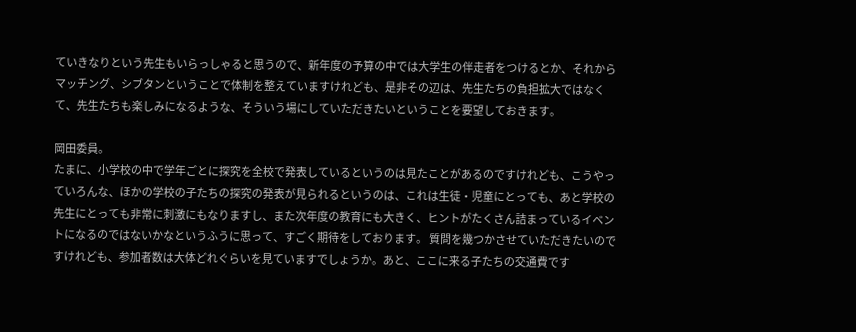ていきなりという先生もいらっしゃると思うので、新年度の予算の中では大学生の伴走者をつけるとか、それからマッチング、シブタンということで体制を整えていますけれども、是非その辺は、先生たちの負担拡大ではなくて、先生たちも楽しみになるような、そういう場にしていただきたいということを要望しておきます。

岡田委員。
たまに、小学校の中で学年ごとに探究を全校で発表しているというのは見たことがあるのですけれども、こうやっていろんな、ほかの学校の子たちの探究の発表が見られるというのは、これは生徒・児童にとっても、あと学校の先生にとっても非常に刺激にもなりますし、また次年度の教育にも大きく、ヒントがたくさん詰まっているイベントになるのではないかなというふうに思って、すごく期待をしております。 質問を幾つかさせていただきたいのですけれども、参加者数は大体どれぐらいを見ていますでしょうか。あと、ここに来る子たちの交通費です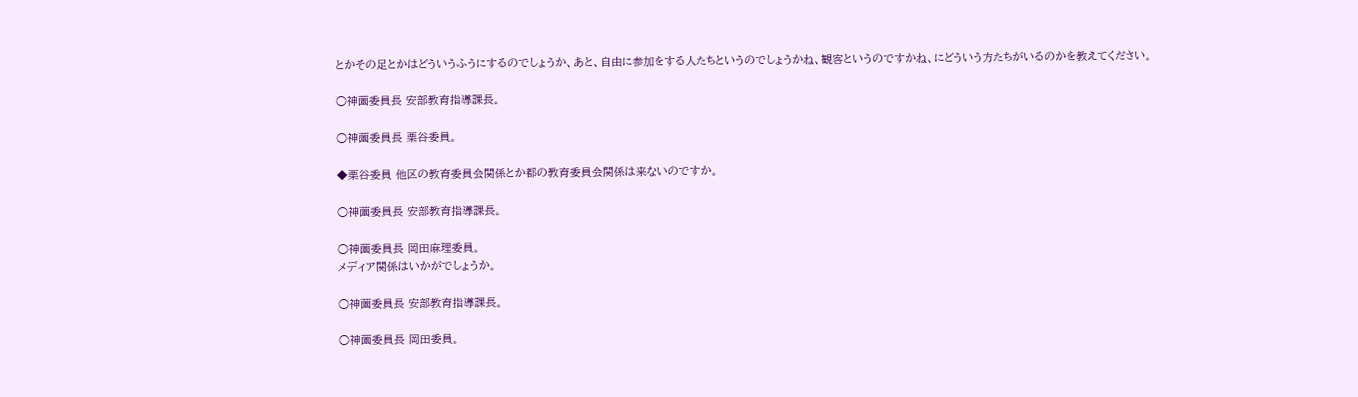とかその足とかはどういうふうにするのでしょうか、あと、自由に参加をする人たちというのでしょうかね、観客というのですかね、にどういう方たちがいるのかを教えてください。

○神薗委員長 安部教育指導課長。

○神薗委員長 栗谷委員。

◆栗谷委員 他区の教育委員会関係とか都の教育委員会関係は来ないのですか。

○神薗委員長 安部教育指導課長。

○神薗委員長 岡田麻理委員。
メディア関係はいかがでしょうか。

○神薗委員長 安部教育指導課長。

○神薗委員長 岡田委員。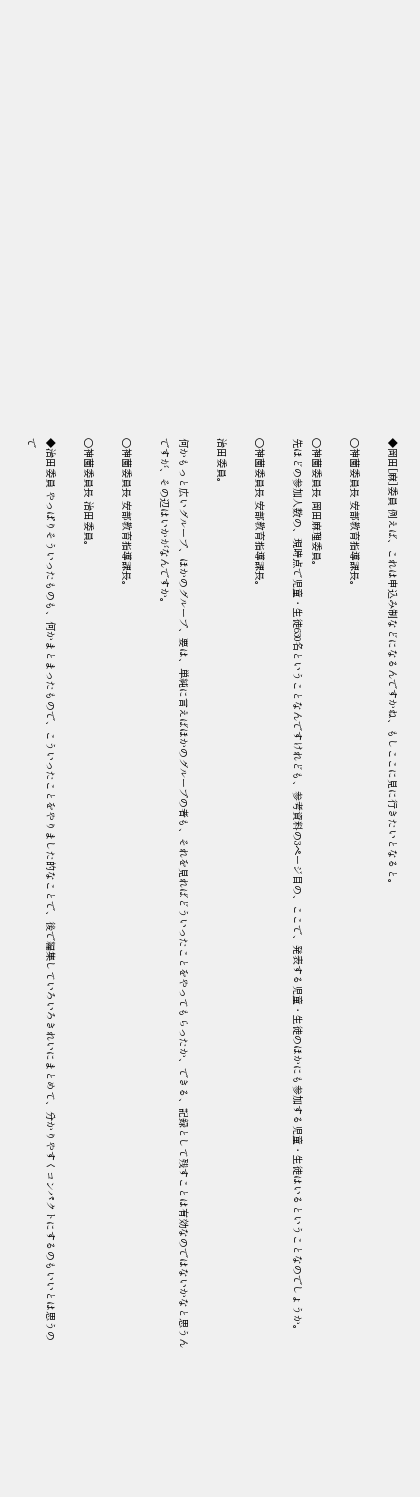◆岡田[麻]委員 例えば、これは申込み制などになるんですかね、もしここに見に行きたいとなると。

○神薗委員長 安部教育指導課長。

○神薗委員長 岡田麻理委員。
先ほどの参加人数の、現時点で児童・生徒630名ということなんですけれども、参考資料の3ページ目の、ここで、発表する児童・生徒のほかにも参加する児童・生徒はいるということなのでしょうか。

○神薗委員長 安部教育指導課長。

治田委員。

何かもっと広いグループ、ほかのグループ、要は、単純に言えばほかのグループの者も、それを見ればどういったことをやってもらったか、できる、記録として残すことは有効なのではないかなと思うんですが、その辺はいかがなんですか。

○神薗委員長 安部教育指導課長。

○神薗委員長 治田委員。

◆治田委員 やっぱりそういったものも、何かまとまったもので、こういったことをやりました的なことで、後で編集していろいろきれいにまとめて、分かりやすくコンパクトにするのもいいとは思うので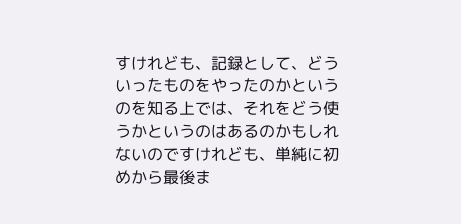すけれども、記録として、どういったものをやったのかというのを知る上では、それをどう使うかというのはあるのかもしれないのですけれども、単純に初めから最後ま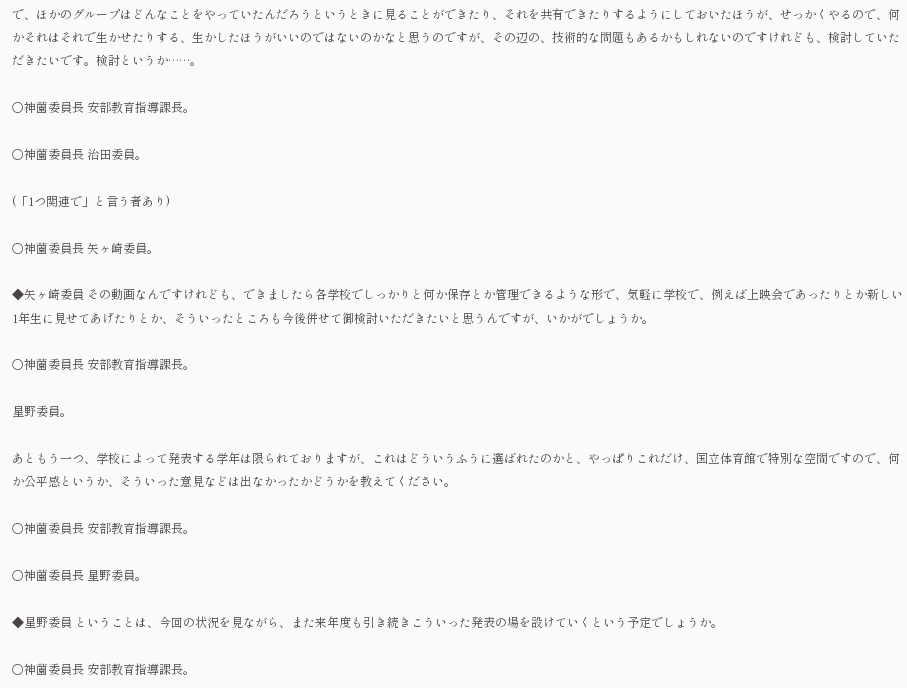で、ほかのグループはどんなことをやっていたんだろうというときに見ることができたり、それを共有できたりするようにしておいたほうが、せっかくやるので、何かそれはそれで生かせたりする、生かしたほうがいいのではないのかなと思うのですが、その辺の、技術的な問題もあるかもしれないのですけれども、検討していただきたいです。検討というか……。

○神薗委員長 安部教育指導課長。

○神薗委員長 治田委員。

(「1つ関連で」と言う者あり)

○神薗委員長 矢ヶ崎委員。

◆矢ヶ崎委員 その動画なんですけれども、できましたら各学校でしっかりと何か保存とか管理できるような形で、気軽に学校で、例えば上映会であったりとか新しい1年生に見せてあげたりとか、そういったところも今後併せて御検討いただきたいと思うんですが、いかがでしょうか。

○神薗委員長 安部教育指導課長。

星野委員。

あともう一つ、学校によって発表する学年は限られておりますが、これはどういうふうに選ばれたのかと、やっぱりこれだけ、国立体育館で特別な空間ですので、何か公平感というか、そういった意見などは出なかったかどうかを教えてください。

○神薗委員長 安部教育指導課長。

○神薗委員長 星野委員。

◆星野委員 ということは、今回の状況を見ながら、また来年度も引き続きこういった発表の場を設けていくという予定でしょうか。

○神薗委員長 安部教育指導課長。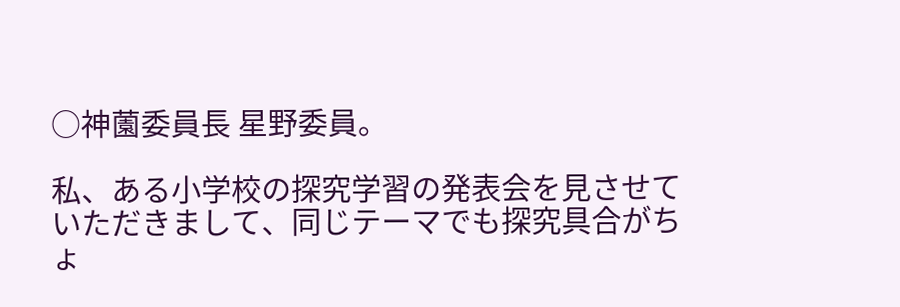○神薗委員長 星野委員。

私、ある小学校の探究学習の発表会を見させていただきまして、同じテーマでも探究具合がちょ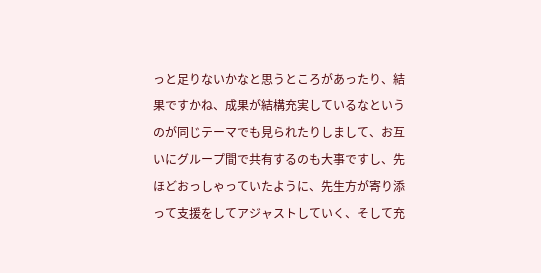っと足りないかなと思うところがあったり、結果ですかね、成果が結構充実しているなというのが同じテーマでも見られたりしまして、お互いにグループ間で共有するのも大事ですし、先ほどおっしゃっていたように、先生方が寄り添って支援をしてアジャストしていく、そして充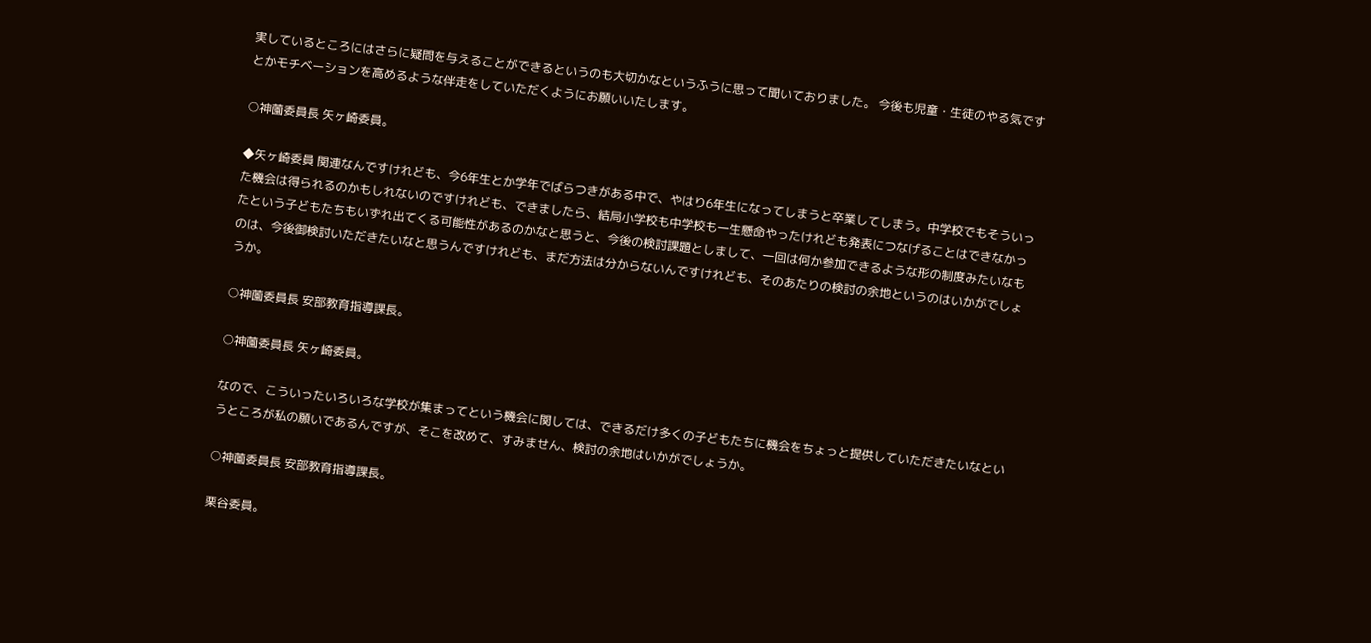実しているところにはさらに疑問を与えることができるというのも大切かなというふうに思って聞いておりました。 今後も児童・生徒のやる気ですとかモチベーションを高めるような伴走をしていただくようにお願いいたします。

○神薗委員長 矢ヶ崎委員。

◆矢ヶ崎委員 関連なんですけれども、今6年生とか学年でばらつきがある中で、やはり6年生になってしまうと卒業してしまう。中学校でもそういった機会は得られるのかもしれないのですけれども、できましたら、結局小学校も中学校も一生懸命やったけれども発表につなげることはできなかったという子どもたちもいずれ出てくる可能性があるのかなと思うと、今後の検討課題としまして、一回は何か参加できるような形の制度みたいなものは、今後御検討いただきたいなと思うんですけれども、まだ方法は分からないんですけれども、そのあたりの検討の余地というのはいかがでしょうか。

○神薗委員長 安部教育指導課長。

○神薗委員長 矢ヶ崎委員。

なので、こういったいろいろな学校が集まってという機会に関しては、できるだけ多くの子どもたちに機会をちょっと提供していただきたいなというところが私の願いであるんですが、そこを改めて、すみません、検討の余地はいかがでしょうか。

○神薗委員長 安部教育指導課長。

栗谷委員。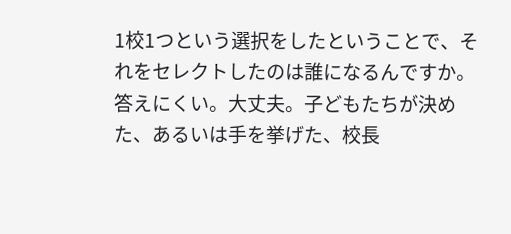1校1つという選択をしたということで、それをセレクトしたのは誰になるんですか。答えにくい。大丈夫。子どもたちが決めた、あるいは手を挙げた、校長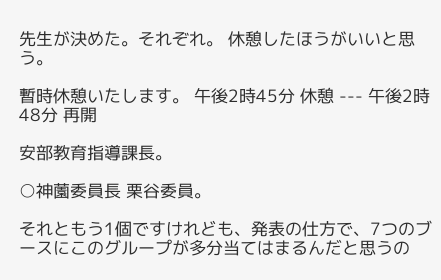先生が決めた。それぞれ。 休憩したほうがいいと思う。

暫時休憩いたします。 午後2時45分 休憩 --- 午後2時48分 再開

安部教育指導課長。

○神薗委員長 栗谷委員。

それともう1個ですけれども、発表の仕方で、7つのブースにこのグループが多分当てはまるんだと思うの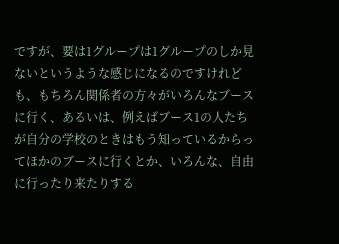ですが、要は1グループは1グループのしか見ないというような感じになるのですけれども、もちろん関係者の方々がいろんなブースに行く、あるいは、例えばブース1の人たちが自分の学校のときはもう知っているからってほかのブースに行くとか、いろんな、自由に行ったり来たりする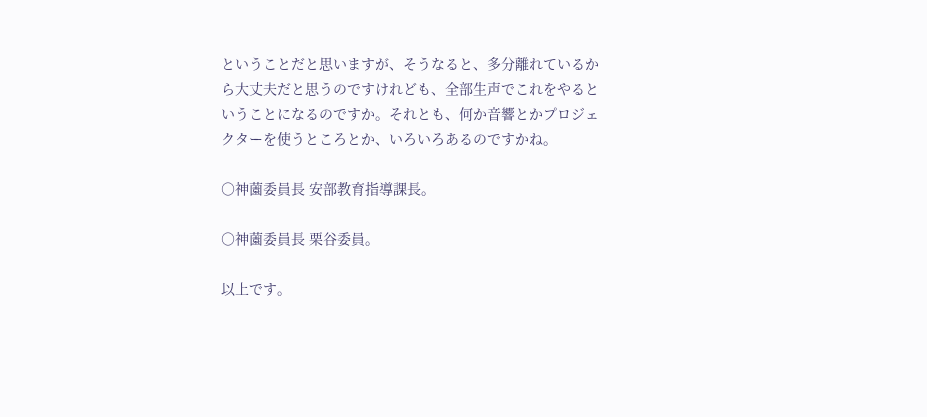ということだと思いますが、そうなると、多分離れているから大丈夫だと思うのですけれども、全部生声でこれをやるということになるのですか。それとも、何か音響とかプロジェクターを使うところとか、いろいろあるのですかね。

○神薗委員長 安部教育指導課長。

○神薗委員長 栗谷委員。

以上です。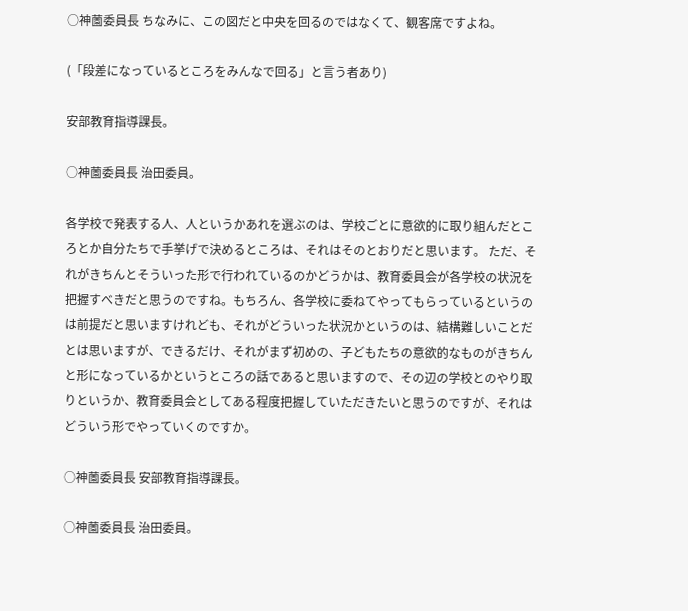○神薗委員長 ちなみに、この図だと中央を回るのではなくて、観客席ですよね。

(「段差になっているところをみんなで回る」と言う者あり)

安部教育指導課長。

○神薗委員長 治田委員。

各学校で発表する人、人というかあれを選ぶのは、学校ごとに意欲的に取り組んだところとか自分たちで手挙げで決めるところは、それはそのとおりだと思います。 ただ、それがきちんとそういった形で行われているのかどうかは、教育委員会が各学校の状況を把握すべきだと思うのですね。もちろん、各学校に委ねてやってもらっているというのは前提だと思いますけれども、それがどういった状況かというのは、結構難しいことだとは思いますが、できるだけ、それがまず初めの、子どもたちの意欲的なものがきちんと形になっているかというところの話であると思いますので、その辺の学校とのやり取りというか、教育委員会としてある程度把握していただきたいと思うのですが、それはどういう形でやっていくのですか。

○神薗委員長 安部教育指導課長。

○神薗委員長 治田委員。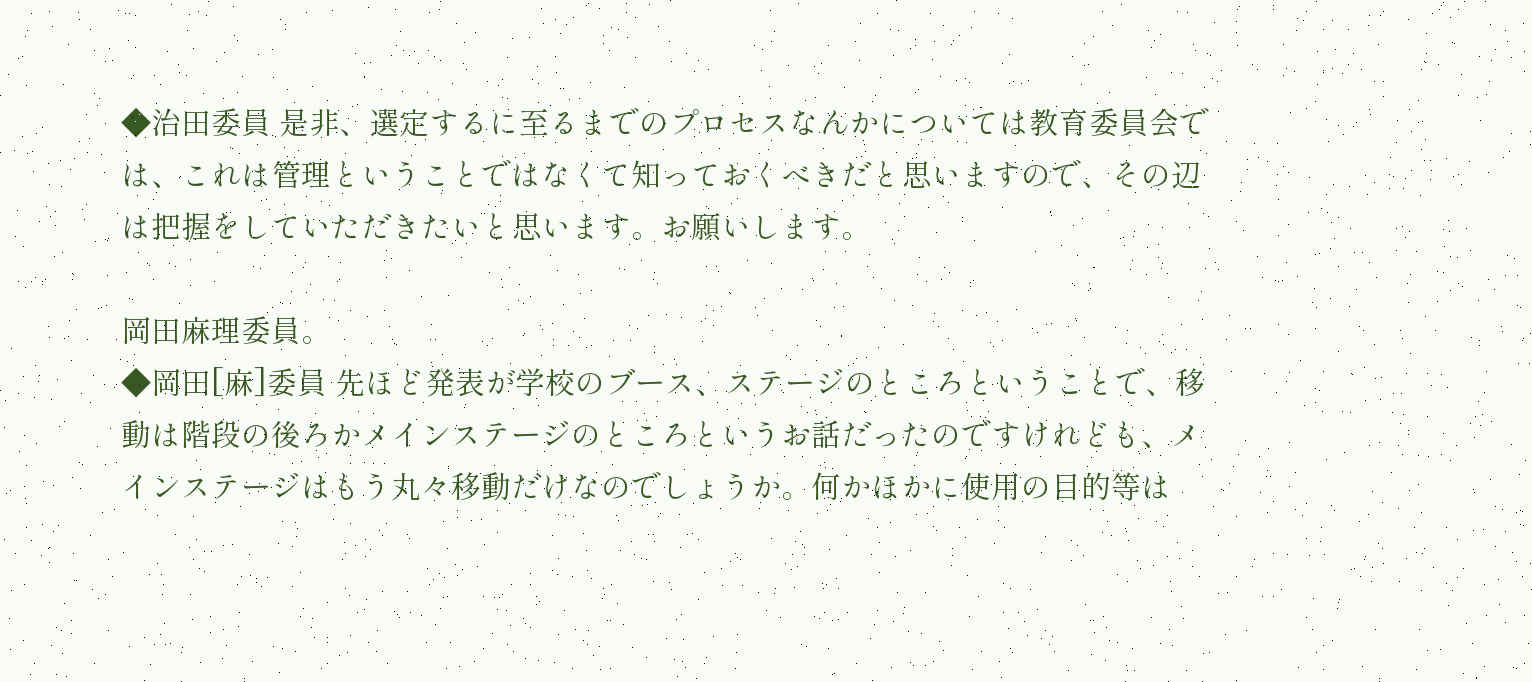◆治田委員 是非、選定するに至るまでのプロセスなんかについては教育委員会では、これは管理ということではなくて知っておくべきだと思いますので、その辺は把握をしていただきたいと思います。お願いします。

岡田麻理委員。
◆岡田[麻]委員 先ほど発表が学校のブース、ステージのところということで、移動は階段の後ろかメインステージのところというお話だったのですけれども、メインステージはもう丸々移動だけなのでしょうか。何かほかに使用の目的等は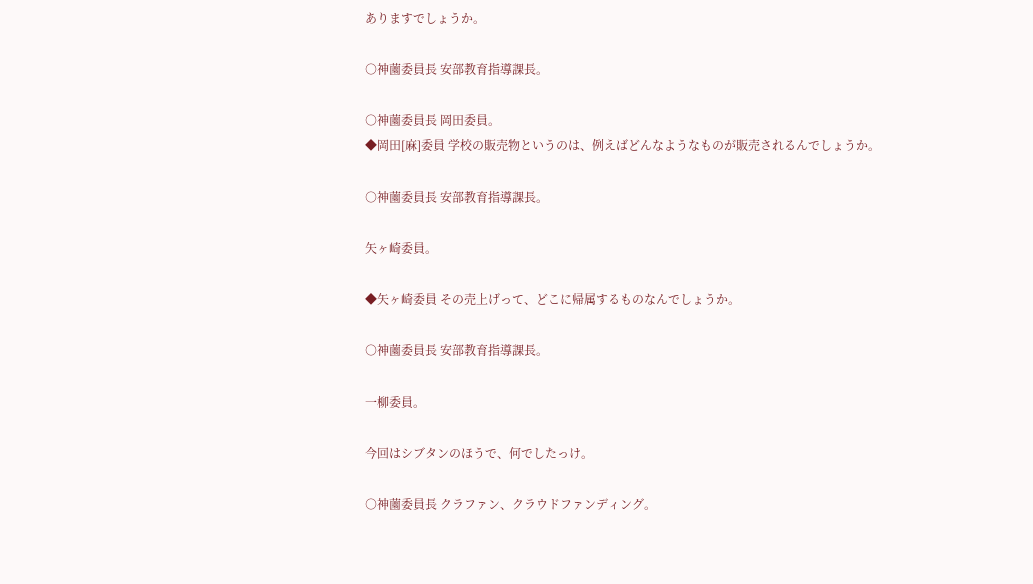ありますでしょうか。

○神薗委員長 安部教育指導課長。

○神薗委員長 岡田委員。
◆岡田[麻]委員 学校の販売物というのは、例えばどんなようなものが販売されるんでしょうか。

○神薗委員長 安部教育指導課長。

矢ヶ崎委員。

◆矢ヶ崎委員 その売上げって、どこに帰属するものなんでしょうか。

○神薗委員長 安部教育指導課長。

一柳委員。

今回はシブタンのほうで、何でしたっけ。

○神薗委員長 クラファン、クラウドファンディング。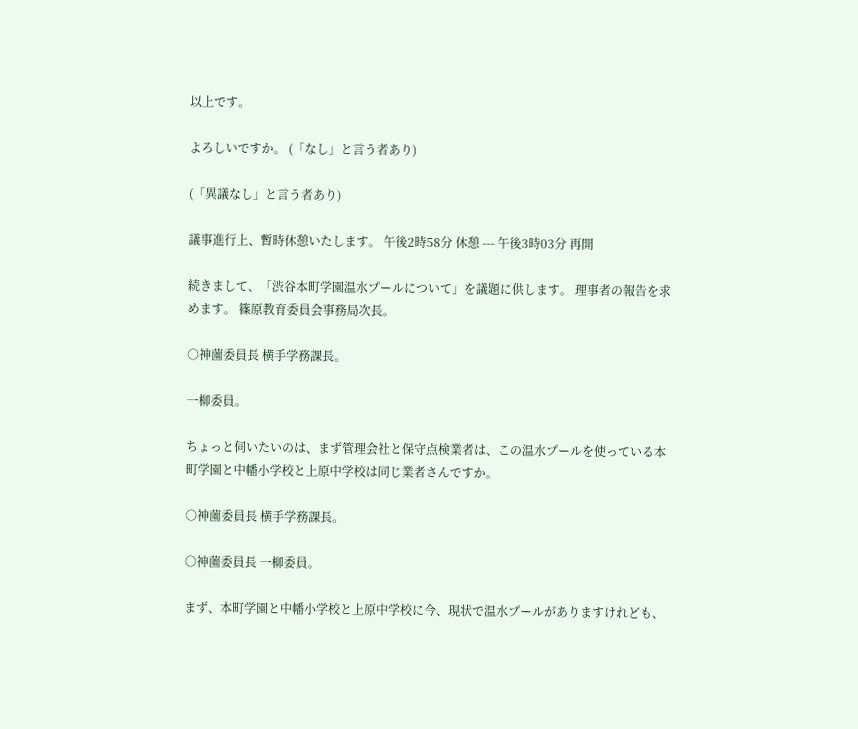以上です。

よろしいですか。 (「なし」と言う者あり)

(「異議なし」と言う者あり)

議事進行上、暫時休憩いたします。 午後2時58分 休憩 --- 午後3時03分 再開

続きまして、「渋谷本町学園温水プールについて」を議題に供します。 理事者の報告を求めます。 篠原教育委員会事務局次長。

○神薗委員長 横手学務課長。

一柳委員。

ちょっと伺いたいのは、まず管理会社と保守点検業者は、この温水プールを使っている本町学園と中幡小学校と上原中学校は同じ業者さんですか。

○神薗委員長 横手学務課長。

○神薗委員長 一柳委員。

まず、本町学園と中幡小学校と上原中学校に今、現状で温水プールがありますけれども、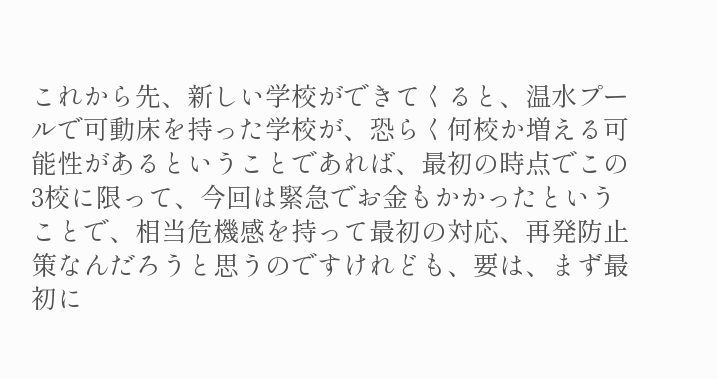これから先、新しい学校ができてくると、温水プールで可動床を持った学校が、恐らく何校か増える可能性があるということであれば、最初の時点でこの3校に限って、今回は緊急でお金もかかったということで、相当危機感を持って最初の対応、再発防止策なんだろうと思うのですけれども、要は、まず最初に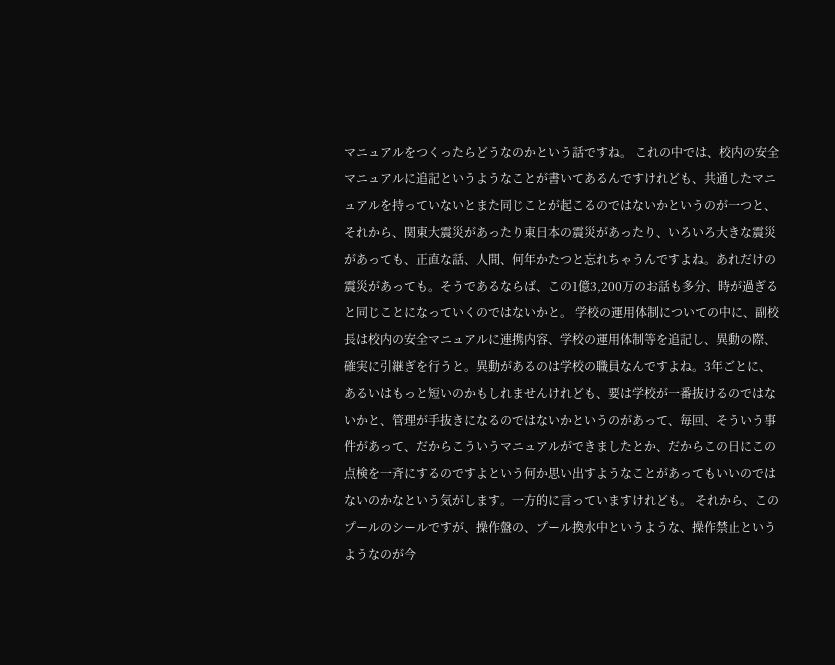マニュアルをつくったらどうなのかという話ですね。 これの中では、校内の安全マニュアルに追記というようなことが書いてあるんですけれども、共通したマニュアルを持っていないとまた同じことが起こるのではないかというのが一つと、それから、関東大震災があったり東日本の震災があったり、いろいろ大きな震災があっても、正直な話、人間、何年かたつと忘れちゃうんですよね。あれだけの震災があっても。そうであるならば、この1億3,200万のお話も多分、時が過ぎると同じことになっていくのではないかと。 学校の運用体制についての中に、副校長は校内の安全マニュアルに連携内容、学校の運用体制等を追記し、異動の際、確実に引継ぎを行うと。異動があるのは学校の職員なんですよね。3年ごとに、あるいはもっと短いのかもしれませんけれども、要は学校が一番抜けるのではないかと、管理が手抜きになるのではないかというのがあって、毎回、そういう事件があって、だからこういうマニュアルができましたとか、だからこの日にこの点検を一斉にするのですよという何か思い出すようなことがあってもいいのではないのかなという気がします。一方的に言っていますけれども。 それから、このプールのシールですが、操作盤の、プール換水中というような、操作禁止というようなのが今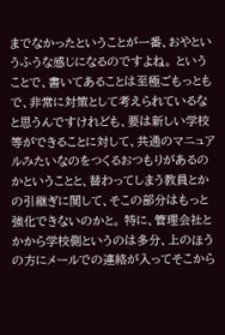までなかったということが一番、おやというふうな感じになるのですよね。 ということで、書いてあることは至極ごもっともで、非常に対策として考えられているなと思うんですけれども、要は新しい学校等ができることに対して、共通のマニュアルみたいなのをつくるおつもりがあるのかということと、替わってしまう教員とかの引継ぎに関して、そこの部分はもっと強化できないのかと。 特に、管理会社とかから学校側というのは多分、上のほうの方にメールでの連絡が入ってそこから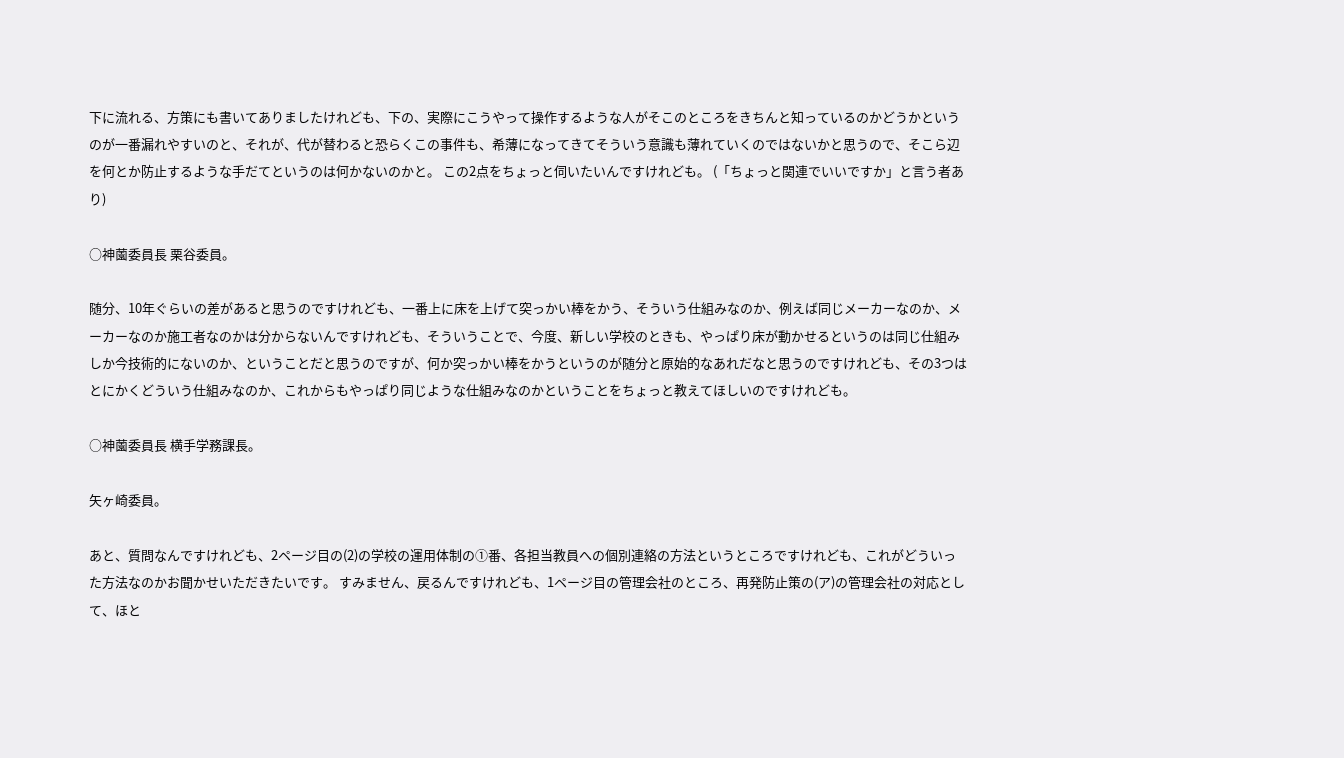下に流れる、方策にも書いてありましたけれども、下の、実際にこうやって操作するような人がそこのところをきちんと知っているのかどうかというのが一番漏れやすいのと、それが、代が替わると恐らくこの事件も、希薄になってきてそういう意識も薄れていくのではないかと思うので、そこら辺を何とか防止するような手だてというのは何かないのかと。 この2点をちょっと伺いたいんですけれども。 (「ちょっと関連でいいですか」と言う者あり)

○神薗委員長 栗谷委員。

随分、10年ぐらいの差があると思うのですけれども、一番上に床を上げて突っかい棒をかう、そういう仕組みなのか、例えば同じメーカーなのか、メーカーなのか施工者なのかは分からないんですけれども、そういうことで、今度、新しい学校のときも、やっぱり床が動かせるというのは同じ仕組みしか今技術的にないのか、ということだと思うのですが、何か突っかい棒をかうというのが随分と原始的なあれだなと思うのですけれども、その3つはとにかくどういう仕組みなのか、これからもやっぱり同じような仕組みなのかということをちょっと教えてほしいのですけれども。

○神薗委員長 横手学務課長。

矢ヶ崎委員。

あと、質問なんですけれども、2ページ目の(2)の学校の運用体制の①番、各担当教員への個別連絡の方法というところですけれども、これがどういった方法なのかお聞かせいただきたいです。 すみません、戻るんですけれども、1ページ目の管理会社のところ、再発防止策の(ア)の管理会社の対応として、ほと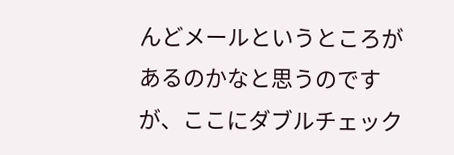んどメールというところがあるのかなと思うのですが、ここにダブルチェック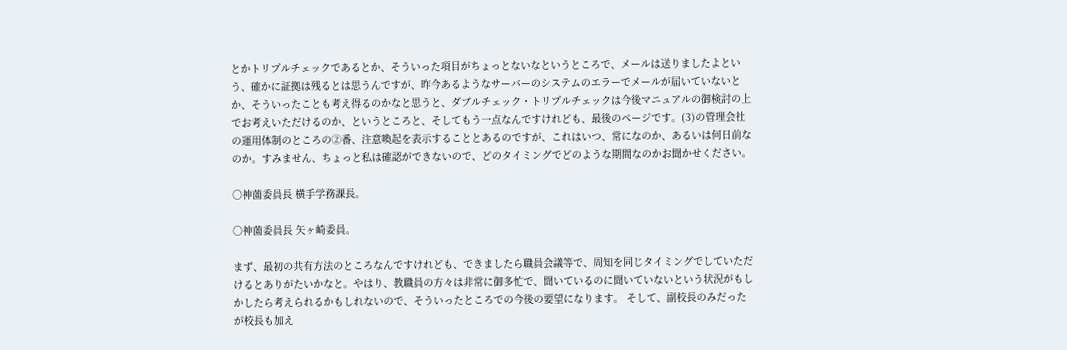とかトリプルチェックであるとか、そういった項目がちょっとないなというところで、メールは送りましたよという、確かに証拠は残るとは思うんですが、昨今あるようなサーバーのシステムのエラーでメールが届いていないとか、そういったことも考え得るのかなと思うと、ダブルチェック・トリプルチェックは今後マニュアルの御検討の上でお考えいただけるのか、というところと、そしてもう一点なんですけれども、最後のページです。(3)の管理会社の運用体制のところの②番、注意喚起を表示することとあるのですが、これはいつ、常になのか、あるいは何日前なのか。すみません、ちょっと私は確認ができないので、どのタイミングでどのような期間なのかお聞かせください。

○神薗委員長 横手学務課長。

○神薗委員長 矢ヶ崎委員。

まず、最初の共有方法のところなんですけれども、できましたら職員会議等で、周知を同じタイミングでしていただけるとありがたいかなと。やはり、教職員の方々は非常に御多忙で、聞いているのに聞いていないという状況がもしかしたら考えられるかもしれないので、そういったところでの今後の要望になります。 そして、副校長のみだったが校長も加え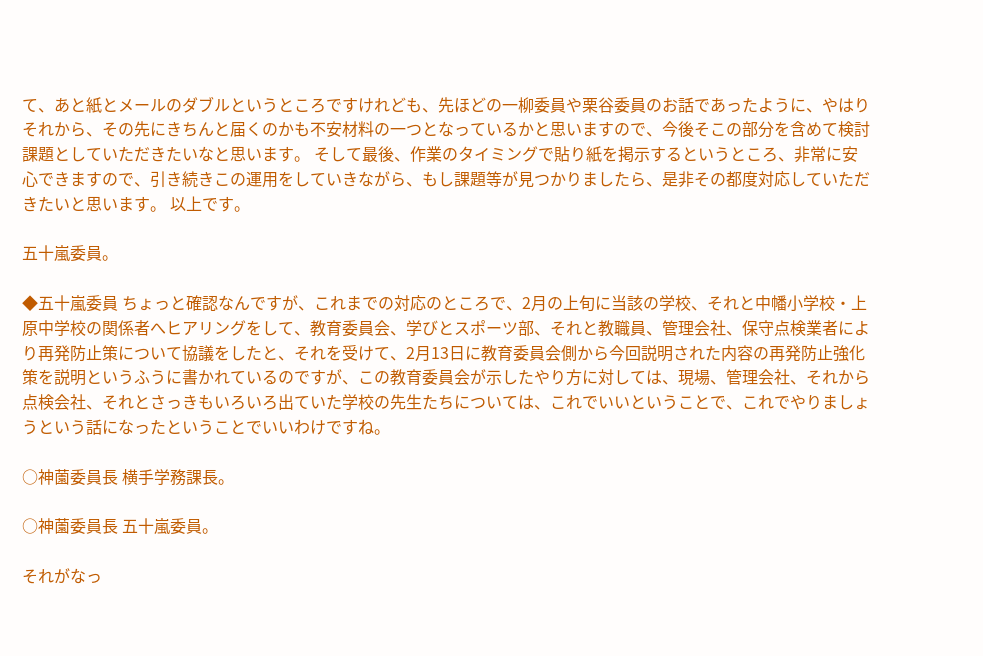て、あと紙とメールのダブルというところですけれども、先ほどの一柳委員や栗谷委員のお話であったように、やはりそれから、その先にきちんと届くのかも不安材料の一つとなっているかと思いますので、今後そこの部分を含めて検討課題としていただきたいなと思います。 そして最後、作業のタイミングで貼り紙を掲示するというところ、非常に安心できますので、引き続きこの運用をしていきながら、もし課題等が見つかりましたら、是非その都度対応していただきたいと思います。 以上です。

五十嵐委員。

◆五十嵐委員 ちょっと確認なんですが、これまでの対応のところで、2月の上旬に当該の学校、それと中幡小学校・上原中学校の関係者へヒアリングをして、教育委員会、学びとスポーツ部、それと教職員、管理会社、保守点検業者により再発防止策について協議をしたと、それを受けて、2月13日に教育委員会側から今回説明された内容の再発防止強化策を説明というふうに書かれているのですが、この教育委員会が示したやり方に対しては、現場、管理会社、それから点検会社、それとさっきもいろいろ出ていた学校の先生たちについては、これでいいということで、これでやりましょうという話になったということでいいわけですね。

○神薗委員長 横手学務課長。

○神薗委員長 五十嵐委員。

それがなっ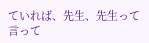ていれば、先生、先生って言って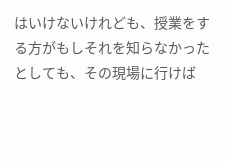はいけないけれども、授業をする方がもしそれを知らなかったとしても、その現場に行けば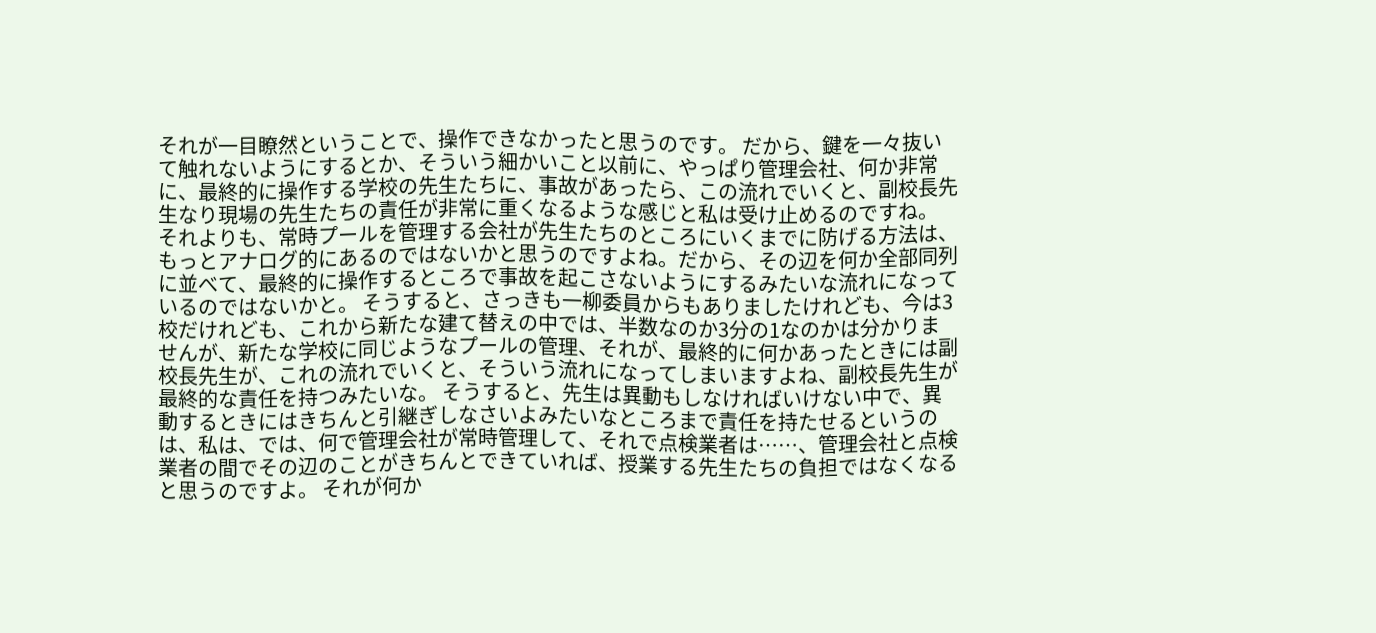それが一目瞭然ということで、操作できなかったと思うのです。 だから、鍵を一々抜いて触れないようにするとか、そういう細かいこと以前に、やっぱり管理会社、何か非常に、最終的に操作する学校の先生たちに、事故があったら、この流れでいくと、副校長先生なり現場の先生たちの責任が非常に重くなるような感じと私は受け止めるのですね。 それよりも、常時プールを管理する会社が先生たちのところにいくまでに防げる方法は、もっとアナログ的にあるのではないかと思うのですよね。だから、その辺を何か全部同列に並べて、最終的に操作するところで事故を起こさないようにするみたいな流れになっているのではないかと。 そうすると、さっきも一柳委員からもありましたけれども、今は3校だけれども、これから新たな建て替えの中では、半数なのか3分の1なのかは分かりませんが、新たな学校に同じようなプールの管理、それが、最終的に何かあったときには副校長先生が、これの流れでいくと、そういう流れになってしまいますよね、副校長先生が最終的な責任を持つみたいな。 そうすると、先生は異動もしなければいけない中で、異動するときにはきちんと引継ぎしなさいよみたいなところまで責任を持たせるというのは、私は、では、何で管理会社が常時管理して、それで点検業者は……、管理会社と点検業者の間でその辺のことがきちんとできていれば、授業する先生たちの負担ではなくなると思うのですよ。 それが何か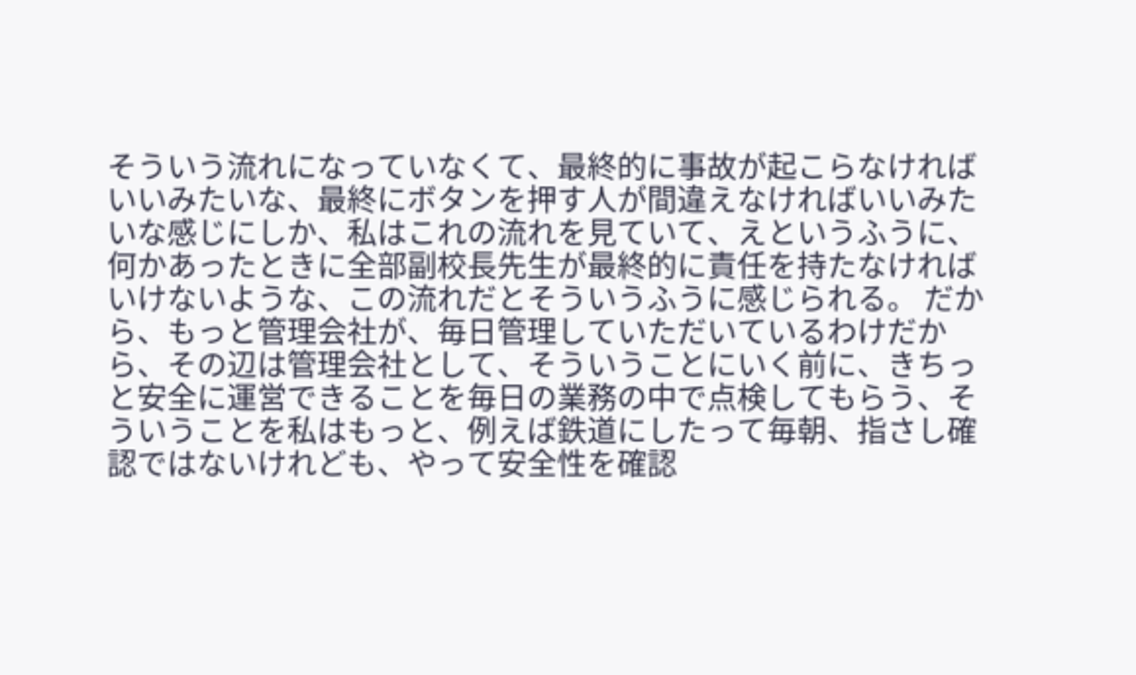そういう流れになっていなくて、最終的に事故が起こらなければいいみたいな、最終にボタンを押す人が間違えなければいいみたいな感じにしか、私はこれの流れを見ていて、えというふうに、何かあったときに全部副校長先生が最終的に責任を持たなければいけないような、この流れだとそういうふうに感じられる。 だから、もっと管理会社が、毎日管理していただいているわけだから、その辺は管理会社として、そういうことにいく前に、きちっと安全に運営できることを毎日の業務の中で点検してもらう、そういうことを私はもっと、例えば鉄道にしたって毎朝、指さし確認ではないけれども、やって安全性を確認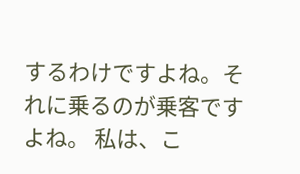するわけですよね。それに乗るのが乗客ですよね。 私は、こ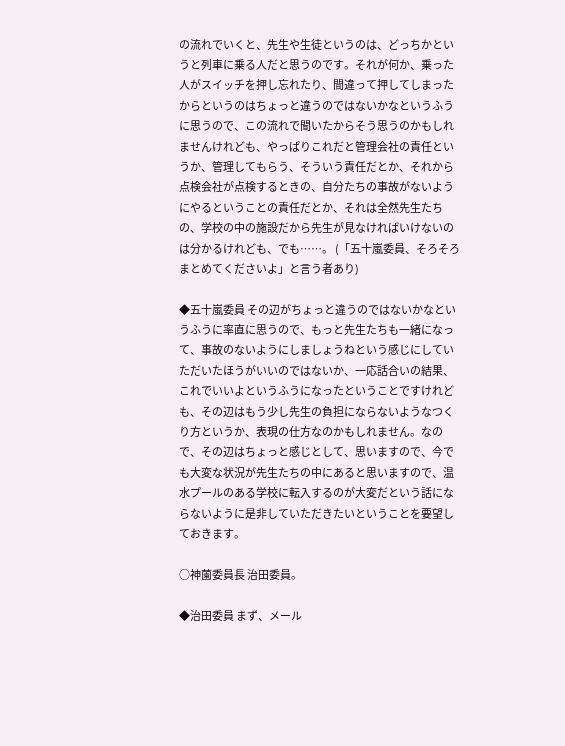の流れでいくと、先生や生徒というのは、どっちかというと列車に乗る人だと思うのです。それが何か、乗った人がスイッチを押し忘れたり、間違って押してしまったからというのはちょっと違うのではないかなというふうに思うので、この流れで聞いたからそう思うのかもしれませんけれども、やっぱりこれだと管理会社の責任というか、管理してもらう、そういう責任だとか、それから点検会社が点検するときの、自分たちの事故がないようにやるということの責任だとか、それは全然先生たちの、学校の中の施設だから先生が見なければいけないのは分かるけれども、でも……。 (「五十嵐委員、そろそろまとめてくださいよ」と言う者あり)

◆五十嵐委員 その辺がちょっと違うのではないかなというふうに率直に思うので、もっと先生たちも一緒になって、事故のないようにしましょうねという感じにしていただいたほうがいいのではないか、一応話合いの結果、これでいいよというふうになったということですけれども、その辺はもう少し先生の負担にならないようなつくり方というか、表現の仕方なのかもしれません。なので、その辺はちょっと感じとして、思いますので、今でも大変な状況が先生たちの中にあると思いますので、温水プールのある学校に転入するのが大変だという話にならないように是非していただきたいということを要望しておきます。

○神薗委員長 治田委員。

◆治田委員 まず、メール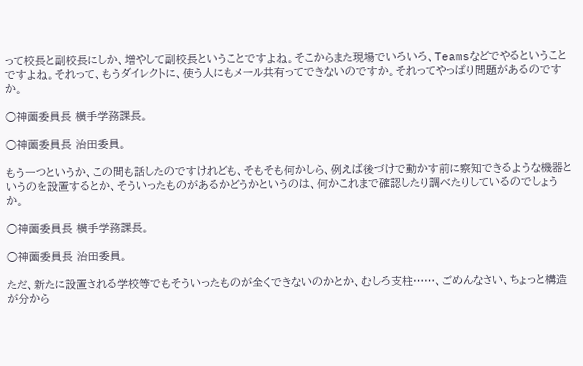って校長と副校長にしか、増やして副校長ということですよね。そこからまた現場でいろいろ、Teamsなどでやるということですよね。それって、もうダイレクトに、使う人にもメール共有ってできないのですか。それってやっぱり問題があるのですか。

○神薗委員長 横手学務課長。

○神薗委員長 治田委員。

もう一つというか、この間も話したのですけれども、そもそも何かしら、例えば後づけで動かす前に察知できるような機器というのを設置するとか、そういったものがあるかどうかというのは、何かこれまで確認したり調べたりしているのでしょうか。

○神薗委員長 横手学務課長。

○神薗委員長 治田委員。

ただ、新たに設置される学校等でもそういったものが全くできないのかとか、むしろ支柱……、ごめんなさい、ちょっと構造が分から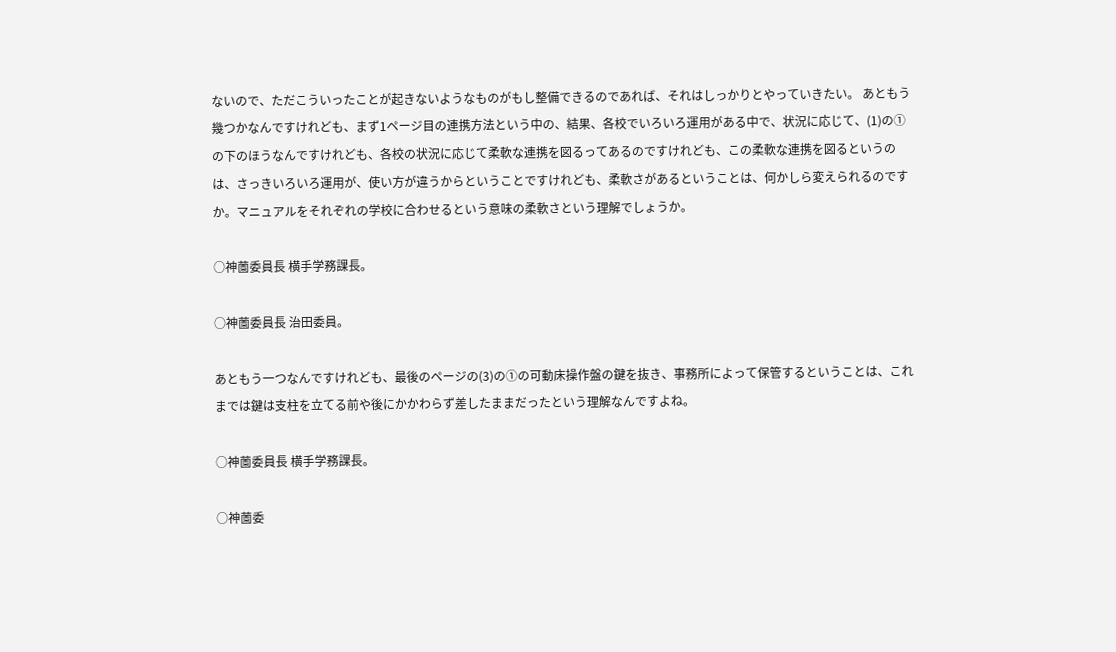ないので、ただこういったことが起きないようなものがもし整備できるのであれば、それはしっかりとやっていきたい。 あともう幾つかなんですけれども、まず1ページ目の連携方法という中の、結果、各校でいろいろ運用がある中で、状況に応じて、(1)の①の下のほうなんですけれども、各校の状況に応じて柔軟な連携を図るってあるのですけれども、この柔軟な連携を図るというのは、さっきいろいろ運用が、使い方が違うからということですけれども、柔軟さがあるということは、何かしら変えられるのですか。マニュアルをそれぞれの学校に合わせるという意味の柔軟さという理解でしょうか。

○神薗委員長 横手学務課長。

○神薗委員長 治田委員。

あともう一つなんですけれども、最後のページの(3)の①の可動床操作盤の鍵を抜き、事務所によって保管するということは、これまでは鍵は支柱を立てる前や後にかかわらず差したままだったという理解なんですよね。

○神薗委員長 横手学務課長。

○神薗委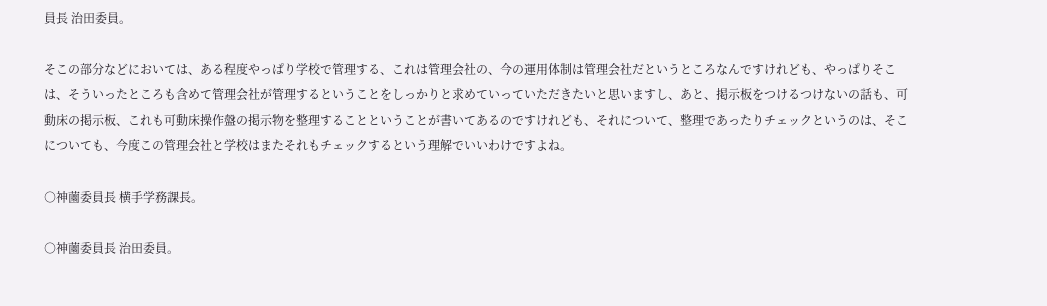員長 治田委員。

そこの部分などにおいては、ある程度やっぱり学校で管理する、これは管理会社の、今の運用体制は管理会社だというところなんですけれども、やっぱりそこは、そういったところも含めて管理会社が管理するということをしっかりと求めていっていただきたいと思いますし、あと、掲示板をつけるつけないの話も、可動床の掲示板、これも可動床操作盤の掲示物を整理することということが書いてあるのですけれども、それについて、整理であったりチェックというのは、そこについても、今度この管理会社と学校はまたそれもチェックするという理解でいいわけですよね。

○神薗委員長 横手学務課長。

○神薗委員長 治田委員。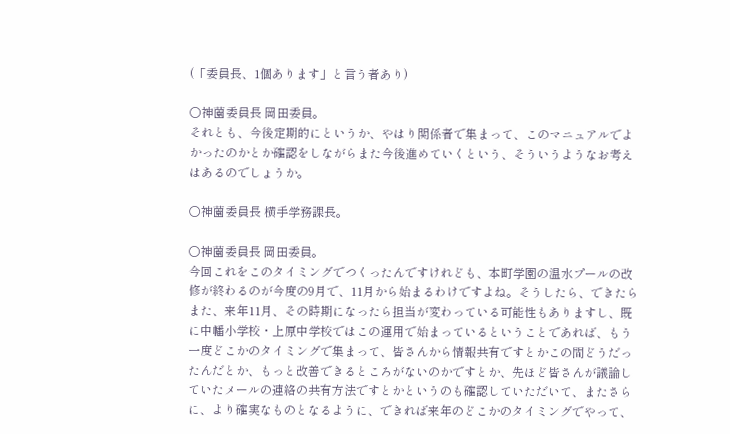(「委員長、1個あります」と言う者あり)

○神薗委員長 岡田委員。
それとも、今後定期的にというか、やはり関係者で集まって、このマニュアルでよかったのかとか確認をしながらまた今後進めていくという、そういうようなお考えはあるのでしょうか。

○神薗委員長 横手学務課長。

○神薗委員長 岡田委員。
今回これをこのタイミングでつくったんですけれども、本町学園の温水プールの改修が終わるのが今度の9月で、11月から始まるわけですよね。そうしたら、できたらまた、来年11月、その時期になったら担当が変わっている可能性もありますし、既に中幡小学校・上原中学校ではこの運用で始まっているということであれば、もう一度どこかのタイミングで集まって、皆さんから情報共有ですとかこの間どうだったんだとか、もっと改善できるところがないのかですとか、先ほど皆さんが議論していたメールの連絡の共有方法ですとかというのも確認していただいて、またさらに、より確実なものとなるように、できれば来年のどこかのタイミングでやって、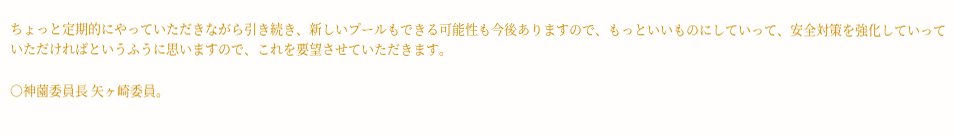ちょっと定期的にやっていただきながら引き続き、新しいプールもできる可能性も今後ありますので、もっといいものにしていって、安全対策を強化していっていただければというふうに思いますので、これを要望させていただきます。

○神薗委員長 矢ヶ崎委員。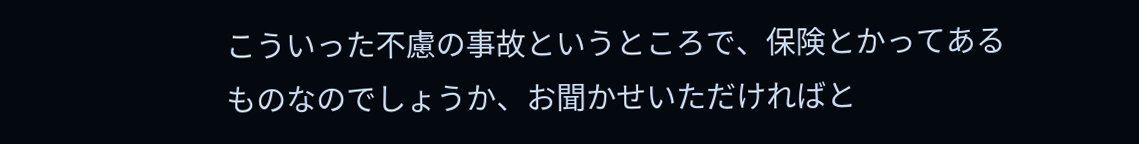こういった不慮の事故というところで、保険とかってあるものなのでしょうか、お聞かせいただければと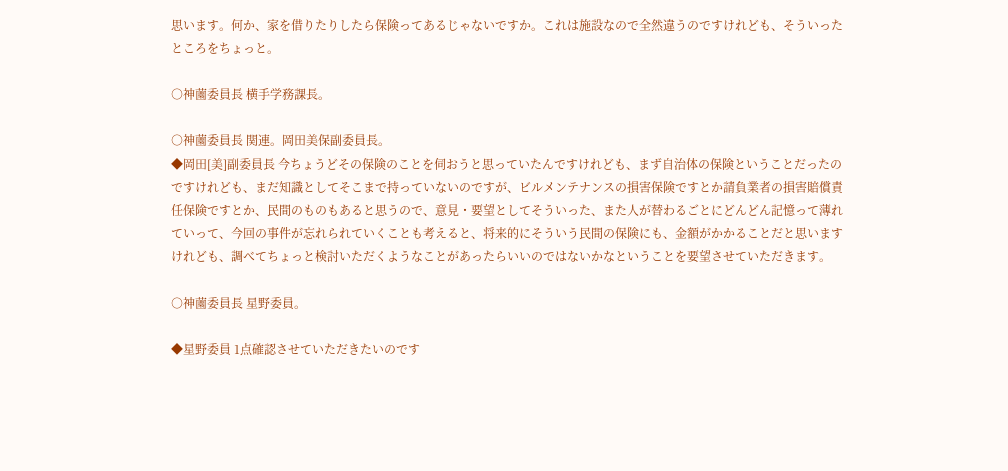思います。何か、家を借りたりしたら保険ってあるじゃないですか。これは施設なので全然違うのですけれども、そういったところをちょっと。

○神薗委員長 横手学務課長。

○神薗委員長 関連。岡田美保副委員長。
◆岡田[美]副委員長 今ちょうどその保険のことを伺おうと思っていたんですけれども、まず自治体の保険ということだったのですけれども、まだ知識としてそこまで持っていないのですが、ビルメンテナンスの損害保険ですとか請負業者の損害賠償責任保険ですとか、民間のものもあると思うので、意見・要望としてそういった、また人が替わるごとにどんどん記憶って薄れていって、今回の事件が忘れられていくことも考えると、将来的にそういう民間の保険にも、金額がかかることだと思いますけれども、調べてちょっと検討いただくようなことがあったらいいのではないかなということを要望させていただきます。

○神薗委員長 星野委員。

◆星野委員 1点確認させていただきたいのです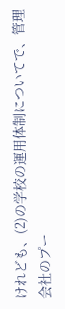けれども、(2)の学校の運用体制についてで、管理会社のプー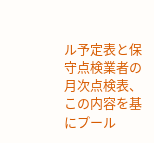ル予定表と保守点検業者の月次点検表、この内容を基にプール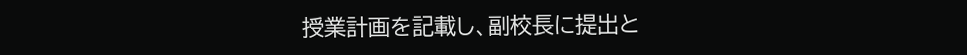授業計画を記載し、副校長に提出と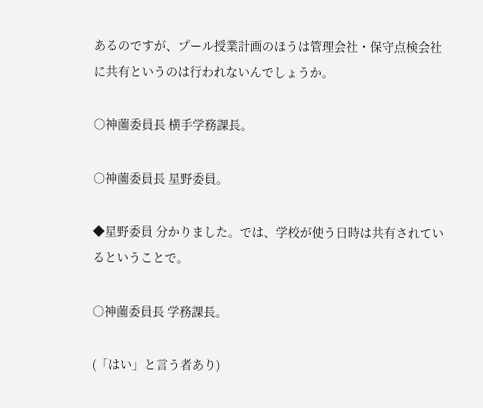あるのですが、プール授業計画のほうは管理会社・保守点検会社に共有というのは行われないんでしょうか。

○神薗委員長 横手学務課長。

○神薗委員長 星野委員。

◆星野委員 分かりました。では、学校が使う日時は共有されているということで。

○神薗委員長 学務課長。

(「はい」と言う者あり)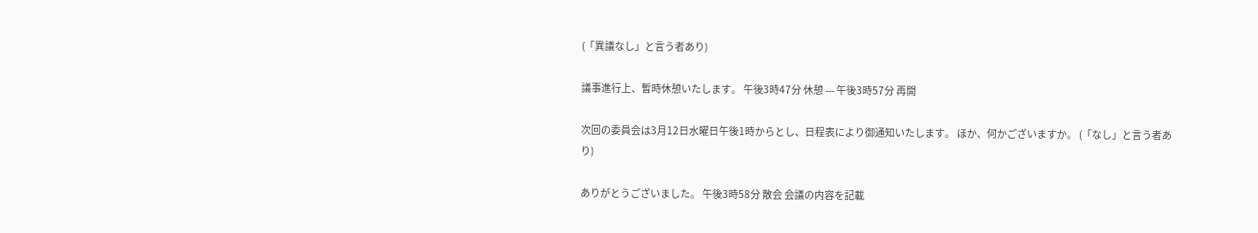(「異議なし」と言う者あり)

議事進行上、暫時休憩いたします。 午後3時47分 休憩 --- 午後3時57分 再開

次回の委員会は3月12日水曜日午後1時からとし、日程表により御通知いたします。 ほか、何かございますか。 (「なし」と言う者あり)

ありがとうございました。 午後3時58分 散会 会議の内容を記載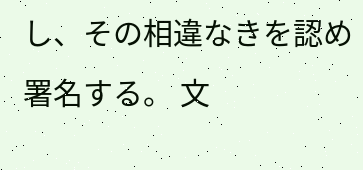し、その相違なきを認め署名する。 文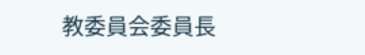教委員会委員長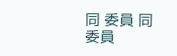同 委員 同 委員